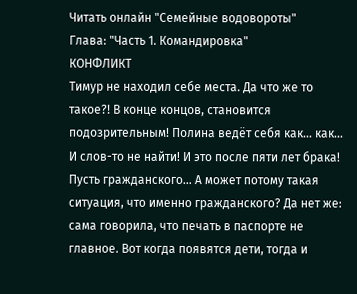Читать онлайн "Семейные водовороты"
Глава: "Часть 1. Командировка"
КОНФЛИКТ
Тимур не находил себе места. Да что же то такое?! В конце концов, становится подозрительным! Полина ведёт себя как… как… И слов-то не найти! И это после пяти лет брака! Пусть гражданского… А может потому такая ситуация, что именно гражданского? Да нет же: сама говорила, что печать в паспорте не главное. Вот когда появятся дети, тогда и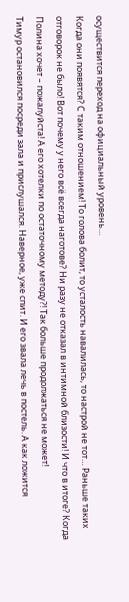осуществится переход на официальный уровень…
Когда они появятся? С таким отношением! То голова болит, то усталость навалилась, то настрой не тот… Раньше таких отговорок не было! Вот почему у него всё всегда наготове? Ни разу не отказал в интимной близости! И что в итоге? Когда Полина хочет – пожалуйста! А его хотелки по остаточному методу?! Так больше продолжаться не может!
Тимур остановился посреди зала и прислушался. Наверное, уже спит. И его звала лечь в постель. А как ложится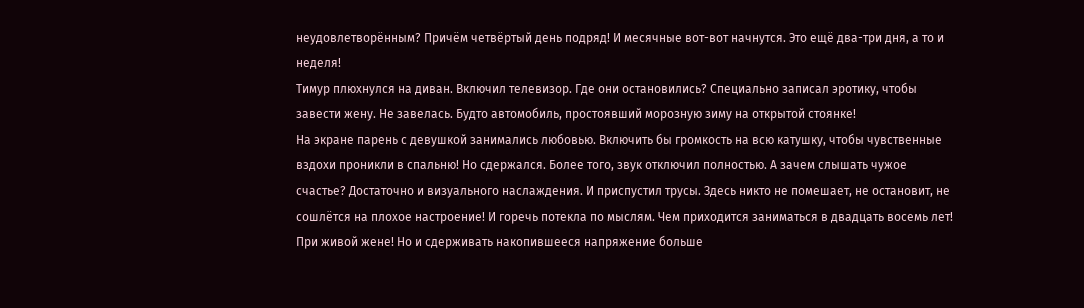неудовлетворённым? Причём четвёртый день подряд! И месячные вот-вот начнутся. Это ещё два-три дня, а то и неделя!
Тимур плюхнулся на диван. Включил телевизор. Где они остановились? Специально записал эротику, чтобы завести жену. Не завелась. Будто автомобиль, простоявший морозную зиму на открытой стоянке!
На экране парень с девушкой занимались любовью. Включить бы громкость на всю катушку, чтобы чувственные вздохи проникли в спальню! Но сдержался. Более того, звук отключил полностью. А зачем слышать чужое счастье? Достаточно и визуального наслаждения. И приспустил трусы. Здесь никто не помешает, не остановит, не сошлётся на плохое настроение! И горечь потекла по мыслям. Чем приходится заниматься в двадцать восемь лет! При живой жене! Но и сдерживать накопившееся напряжение больше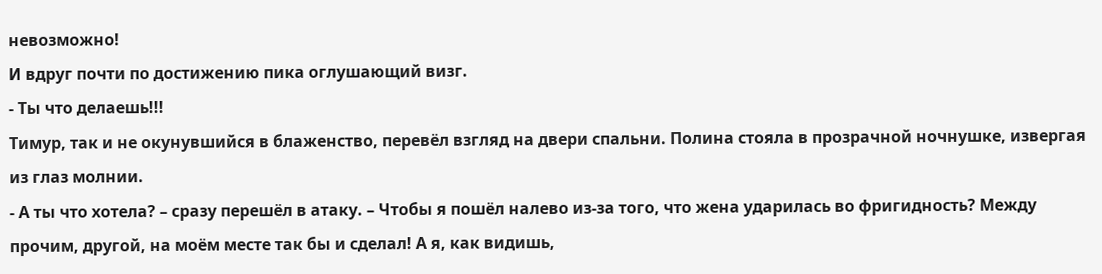невозможно!
И вдруг почти по достижению пика оглушающий визг.
- Ты что делаешь!!!
Тимур, так и не окунувшийся в блаженство, перевёл взгляд на двери спальни. Полина стояла в прозрачной ночнушке, извергая из глаз молнии.
- А ты что хотела? – сразу перешёл в атаку. – Чтобы я пошёл налево из-за того, что жена ударилась во фригидность? Между прочим, другой, на моём месте так бы и сделал! А я, как видишь,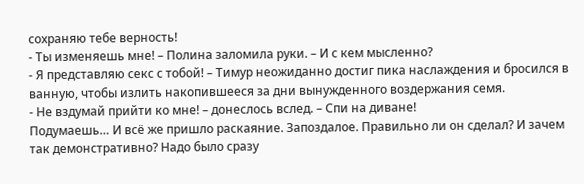сохраняю тебе верность!
- Ты изменяешь мне! – Полина заломила руки. – И с кем мысленно?
- Я представляю секс с тобой! – Тимур неожиданно достиг пика наслаждения и бросился в ванную, чтобы излить накопившееся за дни вынужденного воздержания семя.
- Не вздумай прийти ко мне! – донеслось вслед. – Спи на диване!
Подумаешь… И всё же пришло раскаяние. Запоздалое. Правильно ли он сделал? И зачем так демонстративно? Надо было сразу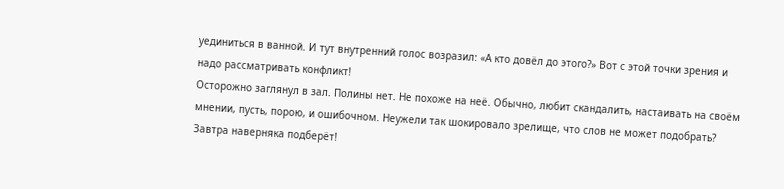уединиться в ванной. И тут внутренний голос возразил: «А кто довёл до этого?» Вот с этой точки зрения и надо рассматривать конфликт!
Осторожно заглянул в зал. Полины нет. Не похоже на неё. Обычно, любит скандалить, настаивать на своём мнении, пусть, порою, и ошибочном. Неужели так шокировало зрелище, что слов не может подобрать? Завтра наверняка подберёт!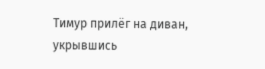Тимур прилёг на диван, укрывшись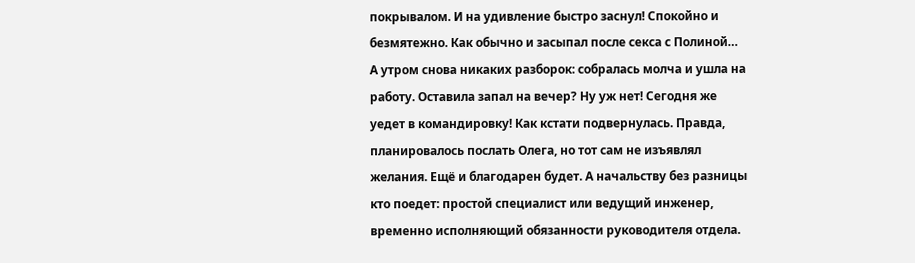покрывалом. И на удивление быстро заснул! Спокойно и безмятежно. Как обычно и засыпал после секса с Полиной…
А утром снова никаких разборок: собралась молча и ушла на работу. Оставила запал на вечер? Ну уж нет! Сегодня же уедет в командировку! Как кстати подвернулась. Правда, планировалось послать Олега, но тот сам не изъявлял желания. Ещё и благодарен будет. А начальству без разницы кто поедет: простой специалист или ведущий инженер, временно исполняющий обязанности руководителя отдела.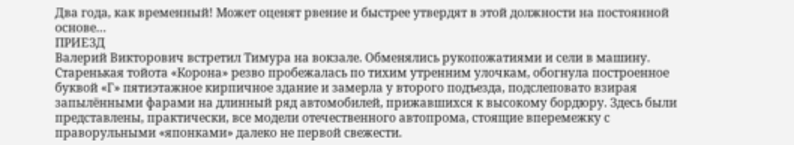Два года, как временный! Может оценят рвение и быстрее утвердят в этой должности на постоянной основе…
ПРИЕЗД
Валерий Викторович встретил Тимура на вокзале. Обменялись рукопожатиями и сели в машину. Старенькая тойота «Корона» резво пробежалась по тихим утренним улочкам, обогнула построенное буквой «Г» пятиэтажное кирпичное здание и замерла у второго подъезда, подслеповато взирая запылёнными фарами на длинный ряд автомобилей, прижавшихся к высокому бордюру. Здесь были представлены, практически, все модели отечественного автопрома, стоящие вперемежку с праворульными «японками» далеко не первой свежести.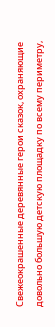Свежеокрашенные деревянные герои сказок, охраняющие довольно большую детскую площадку по всему периметру,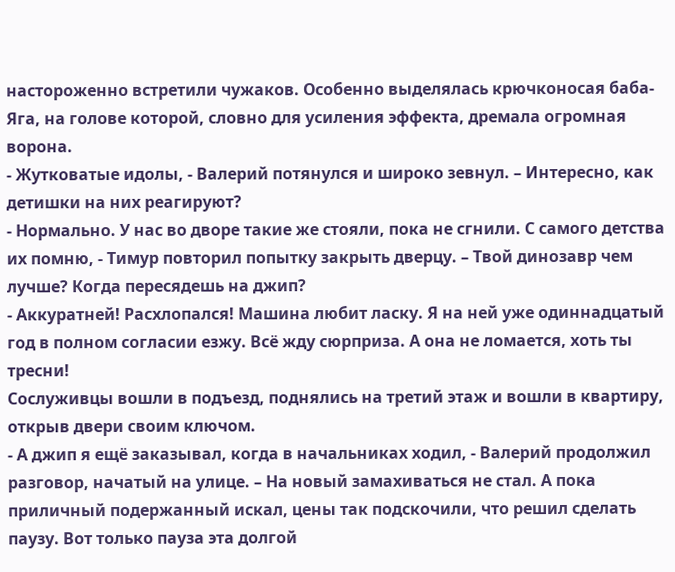настороженно встретили чужаков. Особенно выделялась крючконосая баба-Яга, на голове которой, словно для усиления эффекта, дремала огромная ворона.
- Жутковатые идолы, - Валерий потянулся и широко зевнул. – Интересно, как детишки на них реагируют?
- Нормально. У нас во дворе такие же стояли, пока не сгнили. С самого детства их помню, - Тимур повторил попытку закрыть дверцу. – Твой динозавр чем лучше? Когда пересядешь на джип?
- Аккуратней! Расхлопался! Машина любит ласку. Я на ней уже одиннадцатый год в полном согласии езжу. Всё жду сюрприза. А она не ломается, хоть ты тресни!
Сослуживцы вошли в подъезд, поднялись на третий этаж и вошли в квартиру, открыв двери своим ключом.
- А джип я ещё заказывал, когда в начальниках ходил, - Валерий продолжил разговор, начатый на улице. – На новый замахиваться не стал. А пока приличный подержанный искал, цены так подскочили, что решил сделать паузу. Вот только пауза эта долгой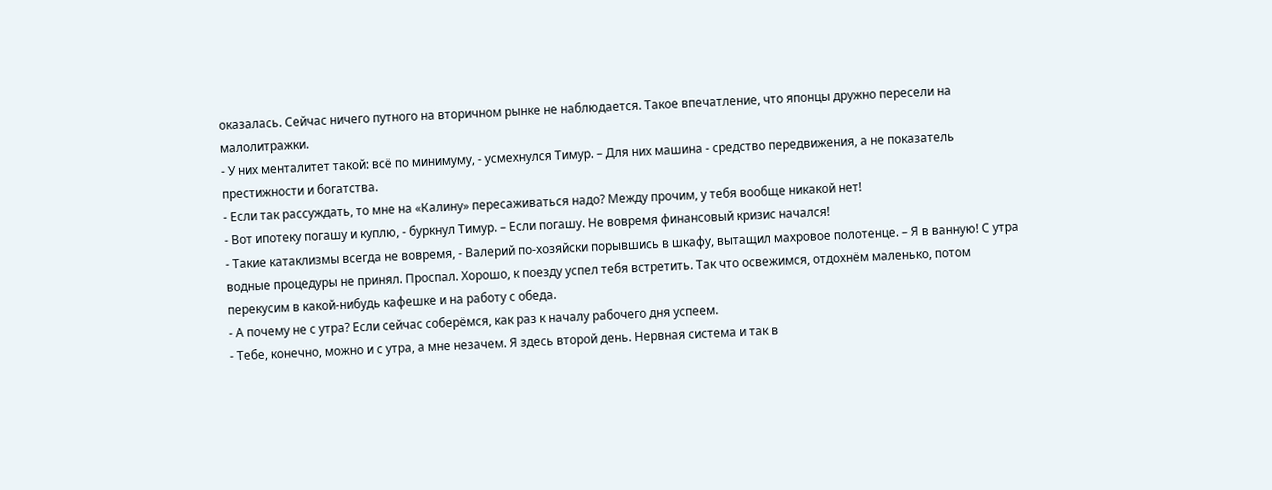оказалась. Сейчас ничего путного на вторичном рынке не наблюдается. Такое впечатление, что японцы дружно пересели на малолитражки.
- У них менталитет такой: всё по минимуму, - усмехнулся Тимур. – Для них машина - средство передвижения, а не показатель престижности и богатства.
- Если так рассуждать, то мне на «Калину» пересаживаться надо? Между прочим, у тебя вообще никакой нет!
- Вот ипотеку погашу и куплю, - буркнул Тимур. – Если погашу. Не вовремя финансовый кризис начался!
- Такие катаклизмы всегда не вовремя, - Валерий по-хозяйски порывшись в шкафу, вытащил махровое полотенце. – Я в ванную! С утра водные процедуры не принял. Проспал. Хорошо, к поезду успел тебя встретить. Так что освежимся, отдохнём маленько, потом перекусим в какой-нибудь кафешке и на работу с обеда.
- А почему не с утра? Если сейчас соберёмся, как раз к началу рабочего дня успеем.
- Тебе, конечно, можно и с утра, а мне незачем. Я здесь второй день. Нервная система и так в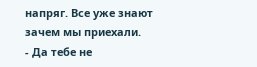напряг. Все уже знают зачем мы приехали.
- Да тебе не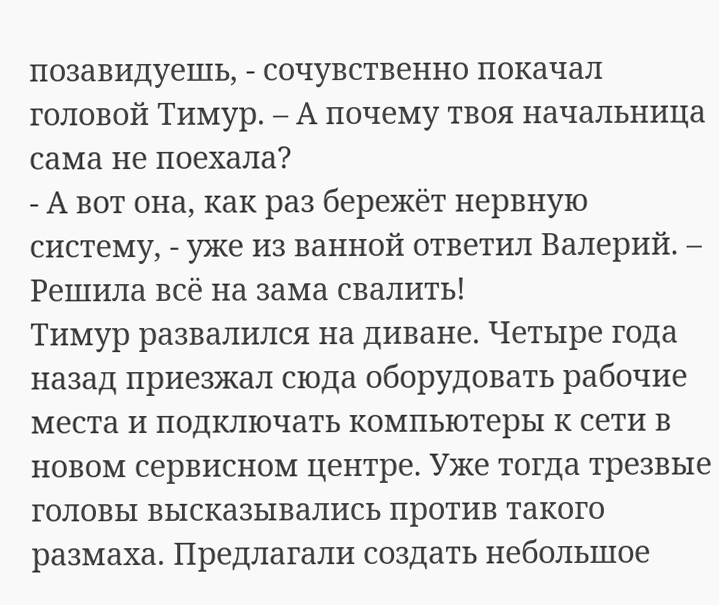позавидуешь, - сочувственно покачал головой Тимур. – А почему твоя начальница сама не поехала?
- А вот она, как раз бережёт нервную систему, - уже из ванной ответил Валерий. – Решила всё на зама свалить!
Тимур развалился на диване. Четыре года назад приезжал сюда оборудовать рабочие места и подключать компьютеры к сети в новом сервисном центре. Уже тогда трезвые головы высказывались против такого размаха. Предлагали создать небольшое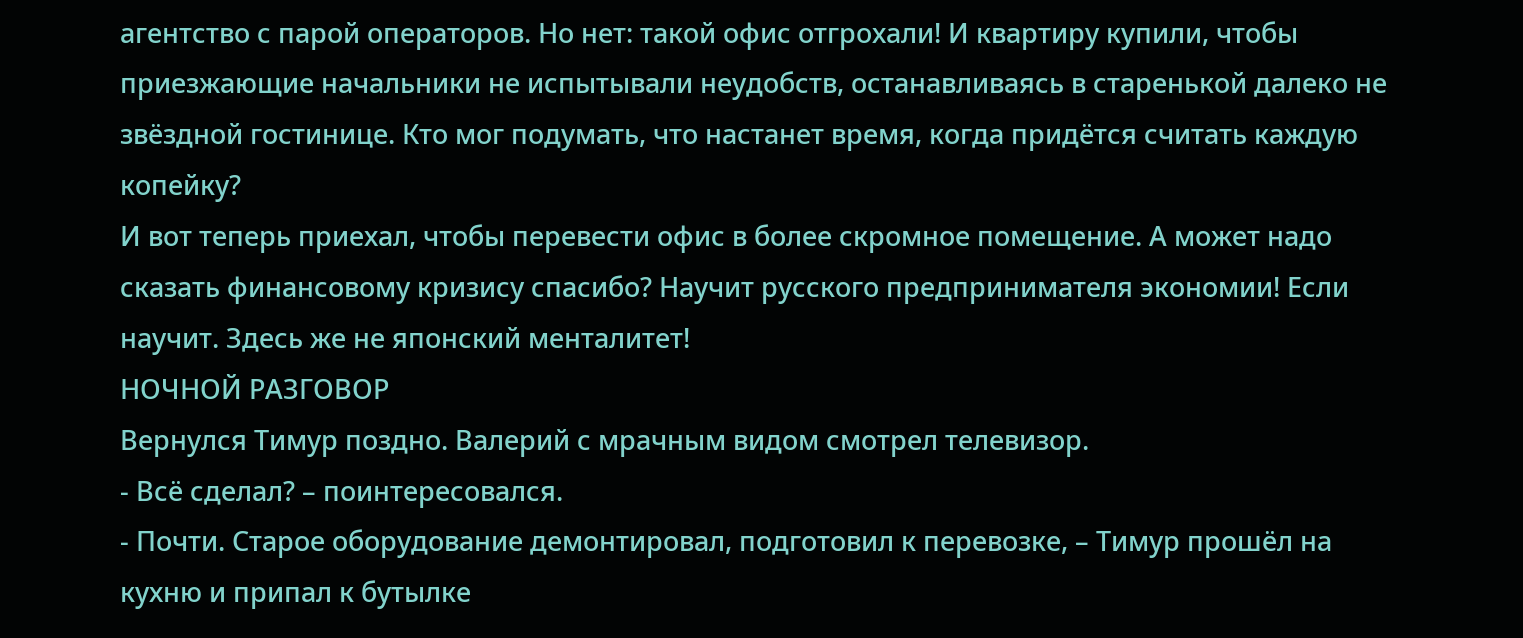агентство с парой операторов. Но нет: такой офис отгрохали! И квартиру купили, чтобы приезжающие начальники не испытывали неудобств, останавливаясь в старенькой далеко не звёздной гостинице. Кто мог подумать, что настанет время, когда придётся считать каждую копейку?
И вот теперь приехал, чтобы перевести офис в более скромное помещение. А может надо сказать финансовому кризису спасибо? Научит русского предпринимателя экономии! Если научит. Здесь же не японский менталитет!
НОЧНОЙ РАЗГОВОР
Вернулся Тимур поздно. Валерий с мрачным видом смотрел телевизор.
- Всё сделал? – поинтересовался.
- Почти. Старое оборудование демонтировал, подготовил к перевозке, – Тимур прошёл на кухню и припал к бутылке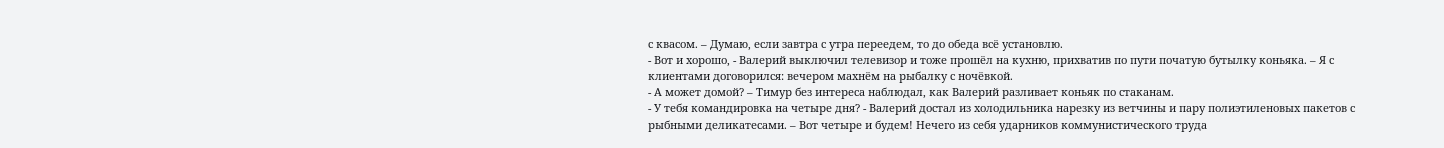с квасом. – Думаю, если завтра с утра переедем, то до обеда всё установлю.
- Вот и хорошо, - Валерий выключил телевизор и тоже прошёл на кухню, прихватив по пути початую бутылку коньяка. – Я с клиентами договорился: вечером махнём на рыбалку с ночёвкой.
- А может домой? – Тимур без интереса наблюдал, как Валерий разливает коньяк по стаканам.
- У тебя командировка на четыре дня? - Валерий достал из холодильника нарезку из ветчины и пару полиэтиленовых пакетов с рыбными деликатесами. – Вот четыре и будем! Нечего из себя ударников коммунистического труда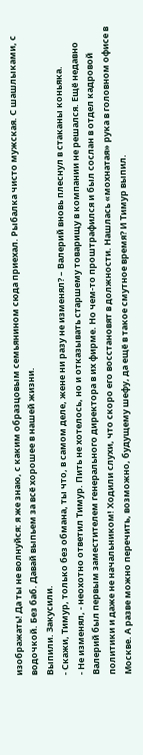изображать! Да ты не волнуйся: я же знаю, с каким образцовым семьянином сюда приехал. Рыбалка чисто мужская. С шашлыками, с водочкой. Без баб. Давай выпьем за всё хорошее в нашей жизни.
Выпили. Закусили.
- Скажи, Тимур, только без обмана, ты что, в самом деле, жене ни разу не изменял? – Валерий вновь плеснул в стаканы коньяка.
- Не изменял, - неохотно ответил Тимур. Пить не хотелось, но и отказывать старшему товарищу в компании не решался. Ещё недавно Валерий был первым заместителем генерального директора в их фирме. Но чем-то проштрафился и был сослан в отдел кадровой политики и даже не начальником! Ходили слухи, что скоро его восстановят в должности. Нашлась «мохнатая» рука в головном офисе в Москве. А разве можно перечить, возможно, будущему шефу, да ещё в такое смутное время? И Тимур выпил.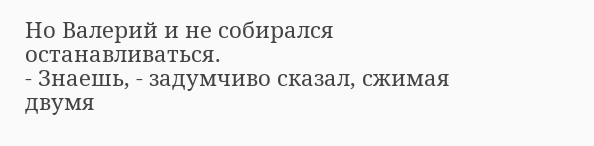Но Валерий и не собирался останавливаться.
- Знаешь, - задумчиво сказал, сжимая двумя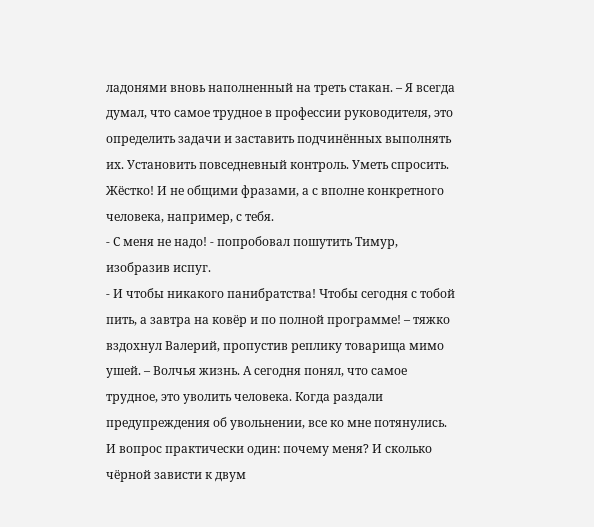ладонями вновь наполненный на треть стакан. – Я всегда думал, что самое трудное в профессии руководителя, это определить задачи и заставить подчинённых выполнять их. Установить повседневный контроль. Уметь спросить. Жёстко! И не общими фразами, а с вполне конкретного человека, например, с тебя.
- С меня не надо! - попробовал пошутить Тимур, изобразив испуг.
- И чтобы никакого панибратства! Чтобы сегодня с тобой пить, а завтра на ковёр и по полной программе! – тяжко вздохнул Валерий, пропустив реплику товарища мимо ушей. – Волчья жизнь. А сегодня понял, что самое трудное, это уволить человека. Когда раздали предупреждения об увольнении, все ко мне потянулись. И вопрос практически один: почему меня? И сколько чёрной зависти к двум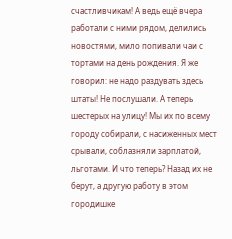счастливчикам! А ведь ещё вчера работали с ними рядом, делились новостями, мило попивали чаи с тортами на день рождения. Я же говорил: не надо раздувать здесь штаты! Не послушали. А теперь шестерых на улицу! Мы их по всему городу собирали, с насиженных мест срывали, соблазняли зарплатой, льготами. И что теперь? Назад их не берут, а другую работу в этом городишке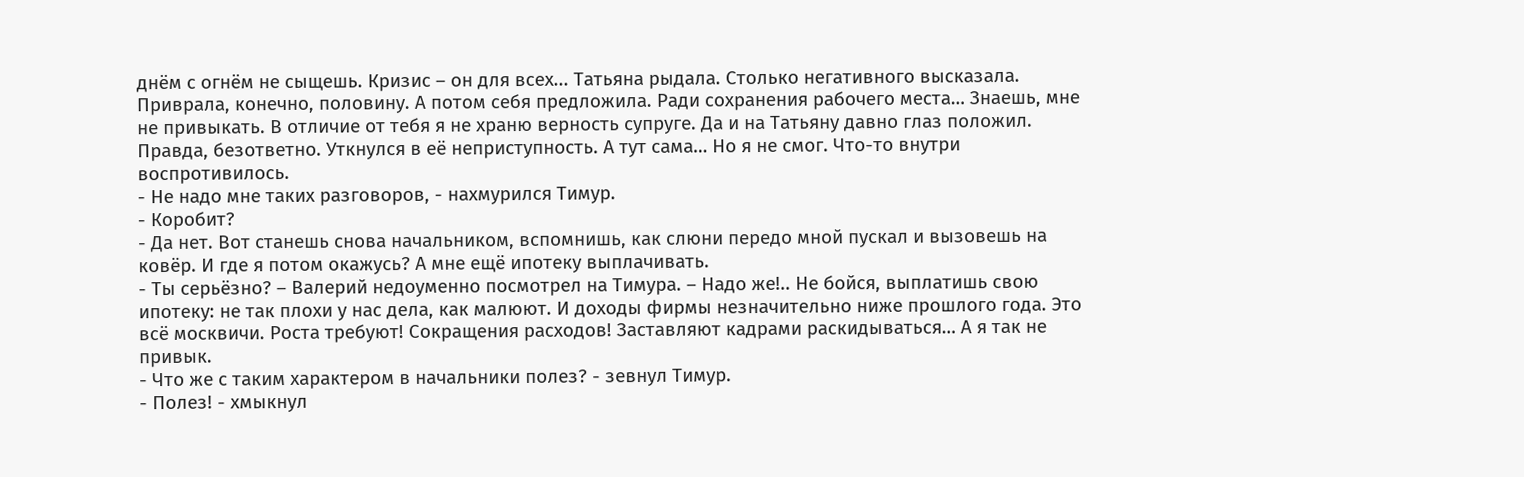днём с огнём не сыщешь. Кризис – он для всех... Татьяна рыдала. Столько негативного высказала. Приврала, конечно, половину. А потом себя предложила. Ради сохранения рабочего места… Знаешь, мне не привыкать. В отличие от тебя я не храню верность супруге. Да и на Татьяну давно глаз положил. Правда, безответно. Уткнулся в её неприступность. А тут сама… Но я не смог. Что-то внутри воспротивилось.
- Не надо мне таких разговоров, - нахмурился Тимур.
- Коробит?
- Да нет. Вот станешь снова начальником, вспомнишь, как слюни передо мной пускал и вызовешь на ковёр. И где я потом окажусь? А мне ещё ипотеку выплачивать.
- Ты серьёзно? – Валерий недоуменно посмотрел на Тимура. – Надо же!.. Не бойся, выплатишь свою ипотеку: не так плохи у нас дела, как малюют. И доходы фирмы незначительно ниже прошлого года. Это всё москвичи. Роста требуют! Сокращения расходов! Заставляют кадрами раскидываться… А я так не привык.
- Что же с таким характером в начальники полез? - зевнул Тимур.
- Полез! - хмыкнул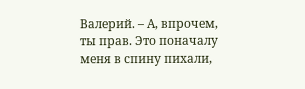Валерий. – А, впрочем, ты прав. Это поначалу меня в спину пихали,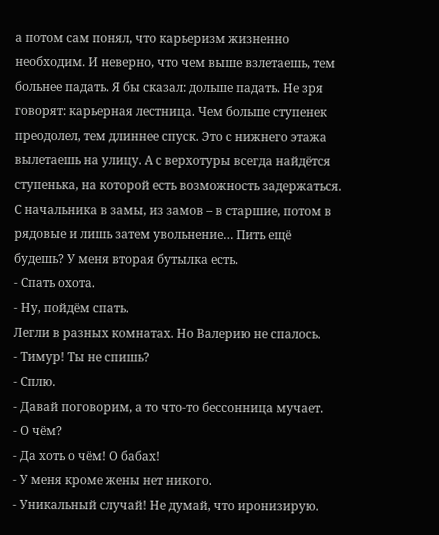а потом сам понял, что карьеризм жизненно необходим. И неверно, что чем выше взлетаешь, тем больнее падать. Я бы сказал: дольше падать. Не зря говорят: карьерная лестница. Чем больше ступенек преодолел, тем длиннее спуск. Это с нижнего этажа вылетаешь на улицу. А с верхотуры всегда найдётся ступенька, на которой есть возможность задержаться. С начальника в замы, из замов – в старшие, потом в рядовые и лишь затем увольнение… Пить ещё будешь? У меня вторая бутылка есть.
- Спать охота.
- Ну, пойдём спать.
Легли в разных комнатах. Но Валерию не спалось.
- Тимур! Ты не спишь?
- Сплю.
- Давай поговорим, а то что-то бессонница мучает.
- О чём?
- Да хоть о чём! О бабах!
- У меня кроме жены нет никого.
- Уникальный случай! Не думай, что иронизирую.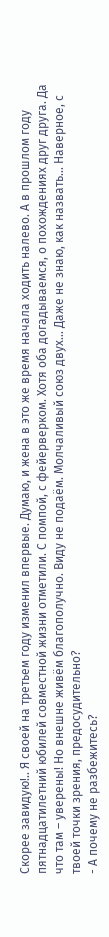Скорее завидую!.. Я своей на третьем году изменил впервые. Думаю, и жена в это же время начала ходить налево. А в прошлом году пятнадцатилетний юбилей совместной жизни отметили. С помпой, с фейерверком. Хотя оба догадываемся, о похождениях друг друга. Да что там – уверены! Но внешне живём благополучно. Виду не подаём. Молчаливый союз двух… Даже не знаю, как назвать… Наверное, с твоей точки зрения, предосудительно?
- А почему не разбежитесь?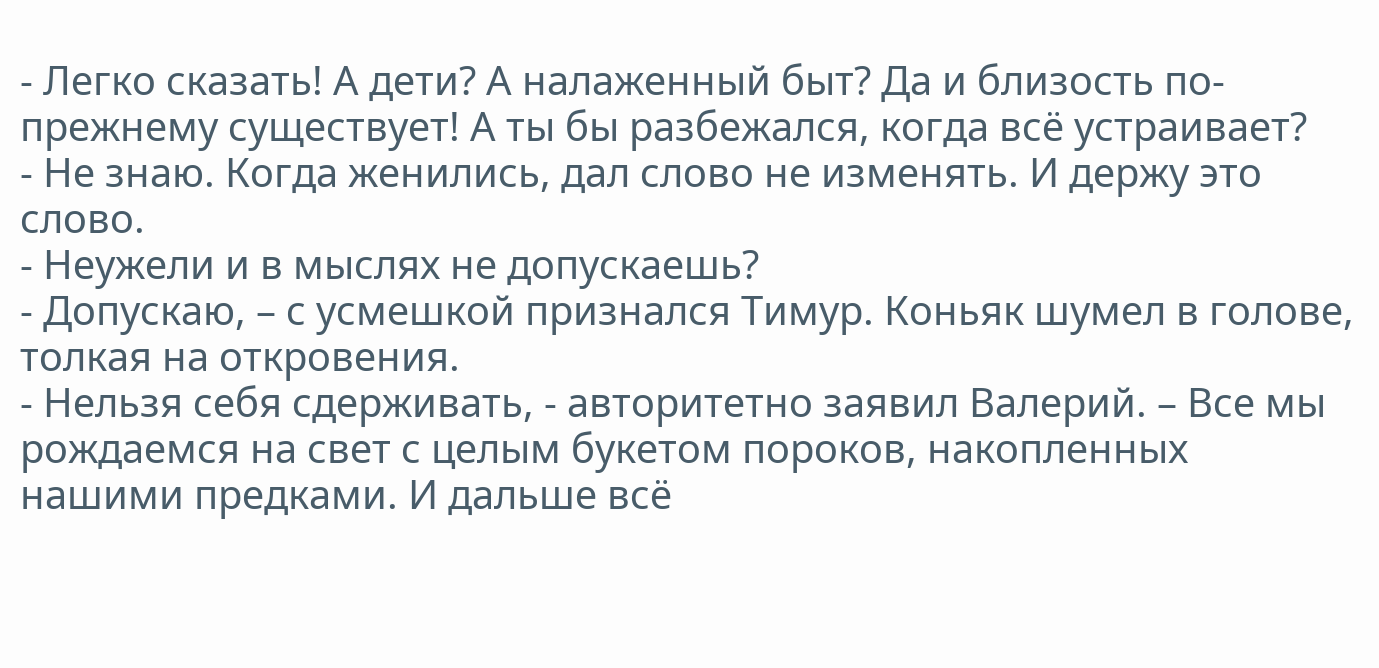- Легко сказать! А дети? А налаженный быт? Да и близость по-прежнему существует! А ты бы разбежался, когда всё устраивает?
- Не знаю. Когда женились, дал слово не изменять. И держу это слово.
- Неужели и в мыслях не допускаешь?
- Допускаю, – с усмешкой признался Тимур. Коньяк шумел в голове, толкая на откровения.
- Нельзя себя сдерживать, - авторитетно заявил Валерий. – Все мы рождаемся на свет с целым букетом пороков, накопленных нашими предками. И дальше всё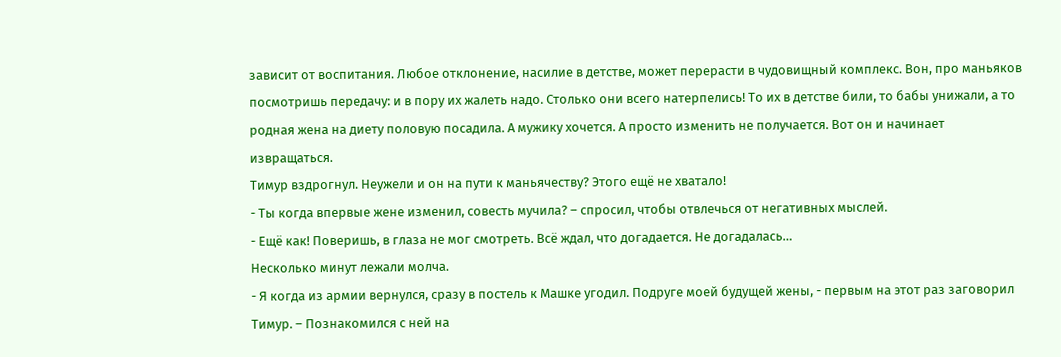зависит от воспитания. Любое отклонение, насилие в детстве, может перерасти в чудовищный комплекс. Вон, про маньяков посмотришь передачу: и в пору их жалеть надо. Столько они всего натерпелись! То их в детстве били, то бабы унижали, а то родная жена на диету половую посадила. А мужику хочется. А просто изменить не получается. Вот он и начинает извращаться.
Тимур вздрогнул. Неужели и он на пути к маньячеству? Этого ещё не хватало!
- Ты когда впервые жене изменил, совесть мучила? – спросил, чтобы отвлечься от негативных мыслей.
- Ещё как! Поверишь, в глаза не мог смотреть. Всё ждал, что догадается. Не догадалась…
Несколько минут лежали молча.
- Я когда из армии вернулся, сразу в постель к Машке угодил. Подруге моей будущей жены, - первым на этот раз заговорил Тимур. – Познакомился с ней на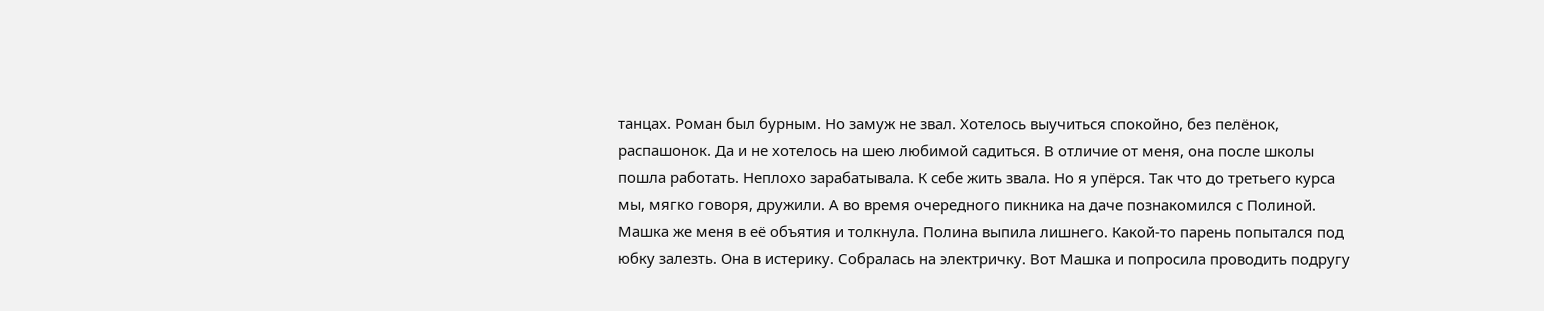танцах. Роман был бурным. Но замуж не звал. Хотелось выучиться спокойно, без пелёнок, распашонок. Да и не хотелось на шею любимой садиться. В отличие от меня, она после школы пошла работать. Неплохо зарабатывала. К себе жить звала. Но я упёрся. Так что до третьего курса мы, мягко говоря, дружили. А во время очередного пикника на даче познакомился с Полиной. Машка же меня в её объятия и толкнула. Полина выпила лишнего. Какой-то парень попытался под юбку залезть. Она в истерику. Собралась на электричку. Вот Машка и попросила проводить подругу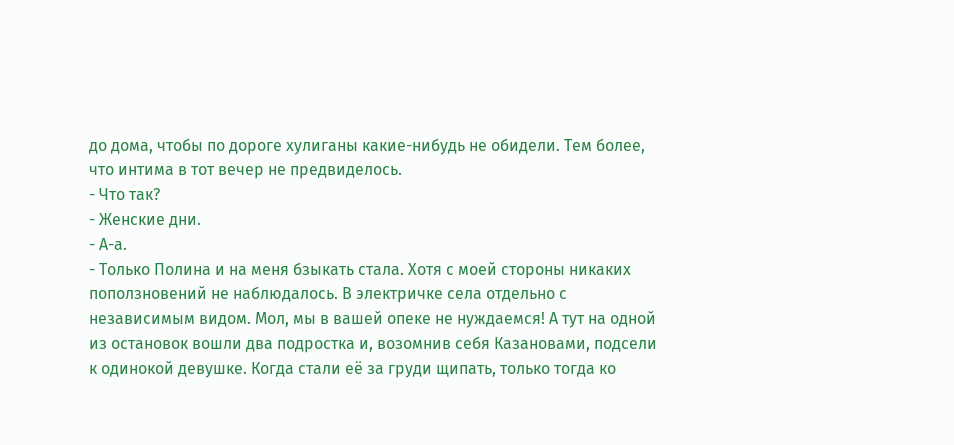до дома, чтобы по дороге хулиганы какие-нибудь не обидели. Тем более, что интима в тот вечер не предвиделось.
- Что так?
- Женские дни.
- А-а.
- Только Полина и на меня бзыкать стала. Хотя с моей стороны никаких поползновений не наблюдалось. В электричке села отдельно с независимым видом. Мол, мы в вашей опеке не нуждаемся! А тут на одной из остановок вошли два подростка и, возомнив себя Казановами, подсели к одинокой девушке. Когда стали её за груди щипать, только тогда ко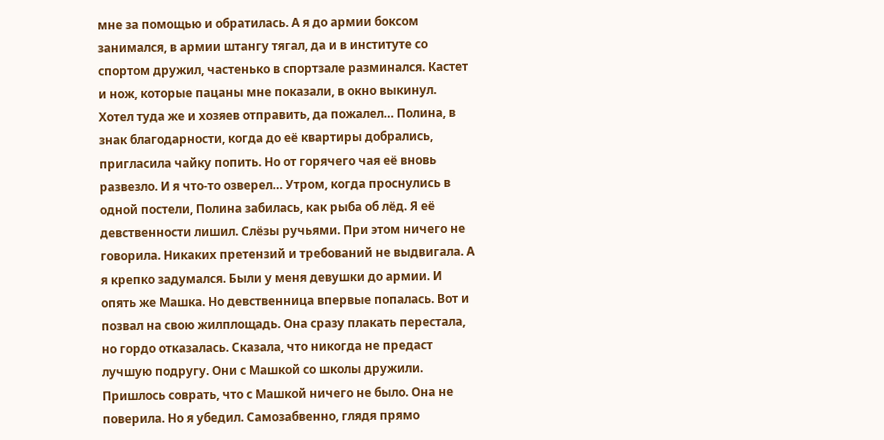мне за помощью и обратилась. А я до армии боксом занимался, в армии штангу тягал, да и в институте со спортом дружил, частенько в спортзале разминался. Кастет и нож, которые пацаны мне показали, в окно выкинул. Хотел туда же и хозяев отправить, да пожалел… Полина, в знак благодарности, когда до её квартиры добрались, пригласила чайку попить. Но от горячего чая её вновь развезло. И я что-то озверел… Утром, когда проснулись в одной постели, Полина забилась, как рыба об лёд. Я её девственности лишил. Слёзы ручьями. При этом ничего не говорила. Никаких претензий и требований не выдвигала. А я крепко задумался. Были у меня девушки до армии. И опять же Машка. Но девственница впервые попалась. Вот и позвал на свою жилплощадь. Она сразу плакать перестала, но гордо отказалась. Сказала, что никогда не предаст лучшую подругу. Они с Машкой со школы дружили. Пришлось соврать, что с Машкой ничего не было. Она не поверила. Но я убедил. Самозабвенно, глядя прямо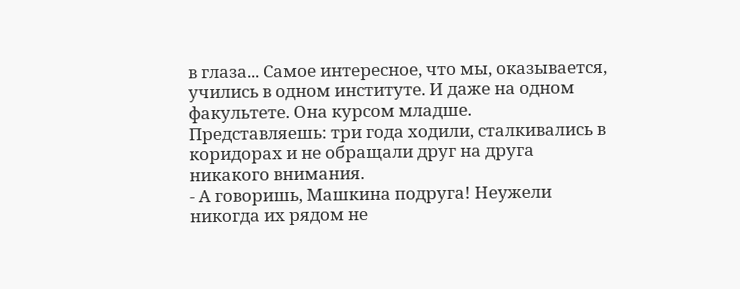в глаза... Самое интересное, что мы, оказывается, учились в одном институте. И даже на одном факультете. Она курсом младше. Представляешь: три года ходили, сталкивались в коридорах и не обращали друг на друга никакого внимания.
- А говоришь, Машкина подруга! Неужели никогда их рядом не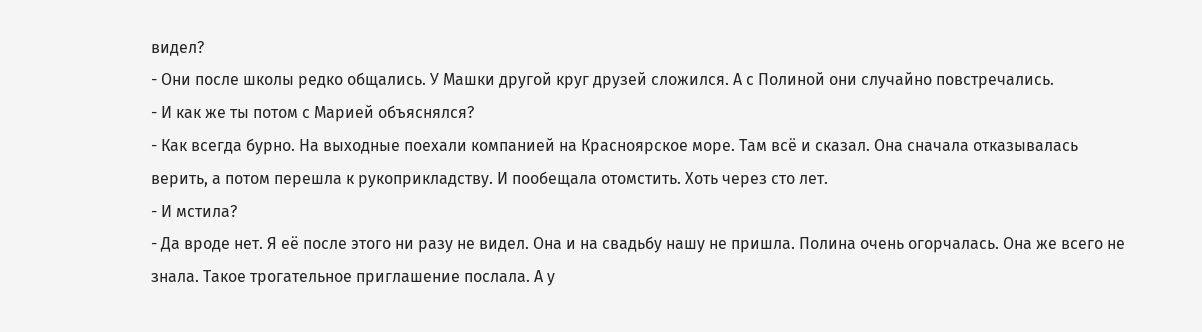видел?
- Они после школы редко общались. У Машки другой круг друзей сложился. А с Полиной они случайно повстречались.
- И как же ты потом с Марией объяснялся?
- Как всегда бурно. На выходные поехали компанией на Красноярское море. Там всё и сказал. Она сначала отказывалась верить, а потом перешла к рукоприкладству. И пообещала отомстить. Хоть через сто лет.
- И мстила?
- Да вроде нет. Я её после этого ни разу не видел. Она и на свадьбу нашу не пришла. Полина очень огорчалась. Она же всего не знала. Такое трогательное приглашение послала. А у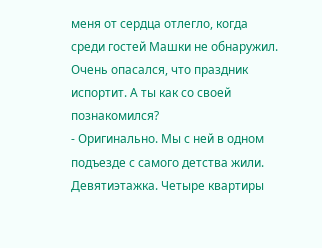меня от сердца отлегло, когда среди гостей Машки не обнаружил. Очень опасался, что праздник испортит. А ты как со своей познакомился?
- Оригинально. Мы с ней в одном подъезде с самого детства жили. Девятиэтажка. Четыре квартиры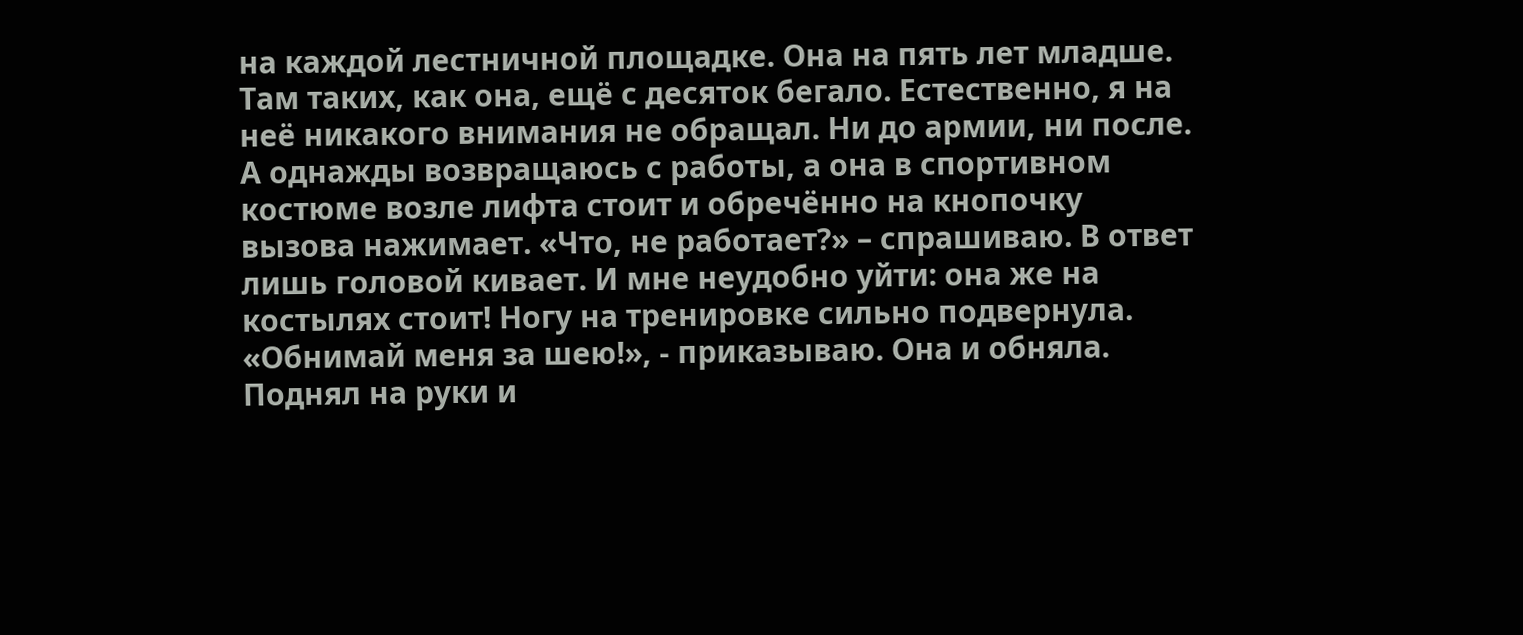на каждой лестничной площадке. Она на пять лет младше. Там таких, как она, ещё с десяток бегало. Естественно, я на неё никакого внимания не обращал. Ни до армии, ни после. А однажды возвращаюсь с работы, а она в спортивном костюме возле лифта стоит и обречённо на кнопочку вызова нажимает. «Что, не работает?» – спрашиваю. В ответ лишь головой кивает. И мне неудобно уйти: она же на костылях стоит! Ногу на тренировке сильно подвернула. «Обнимай меня за шею!», - приказываю. Она и обняла. Поднял на руки и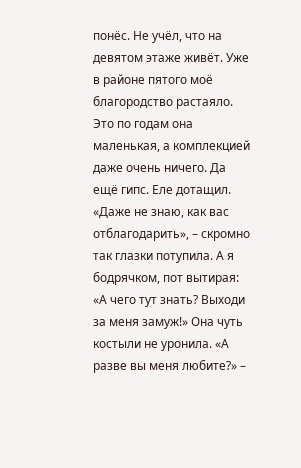понёс. Не учёл, что на девятом этаже живёт. Уже в районе пятого моё благородство растаяло. Это по годам она маленькая, а комплекцией даже очень ничего. Да ещё гипс. Еле дотащил. «Даже не знаю, как вас отблагодарить», – скромно так глазки потупила. А я бодрячком, пот вытирая: «А чего тут знать? Выходи за меня замуж!» Она чуть костыли не уронила. «А разве вы меня любите?» –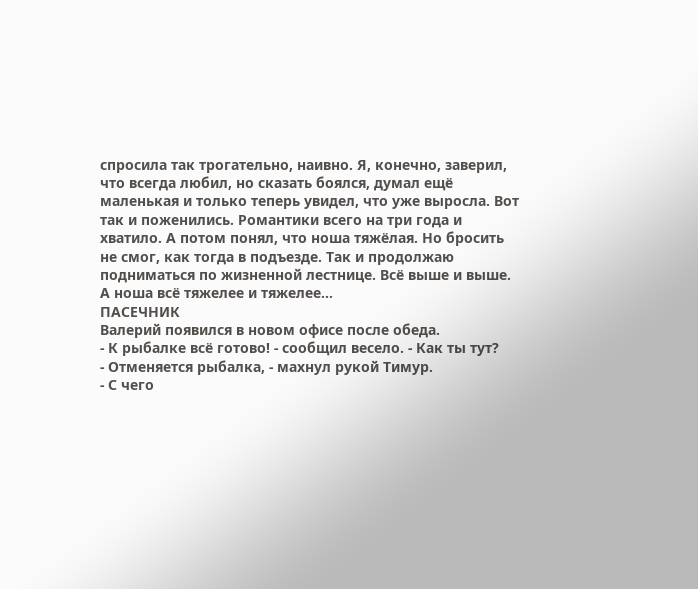спросила так трогательно, наивно. Я, конечно, заверил, что всегда любил, но сказать боялся, думал ещё маленькая и только теперь увидел, что уже выросла. Вот так и поженились. Романтики всего на три года и хватило. А потом понял, что ноша тяжёлая. Но бросить не смог, как тогда в подъезде. Так и продолжаю подниматься по жизненной лестнице. Всё выше и выше. А ноша всё тяжелее и тяжелее...
ПАСЕЧНИК
Валерий появился в новом офисе после обеда.
- К рыбалке всё готово! - сообщил весело. - Как ты тут?
- Отменяется рыбалка, - махнул рукой Тимур.
- С чего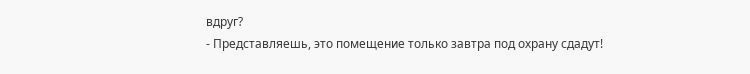вдруг?
- Представляешь, это помещение только завтра под охрану сдадут!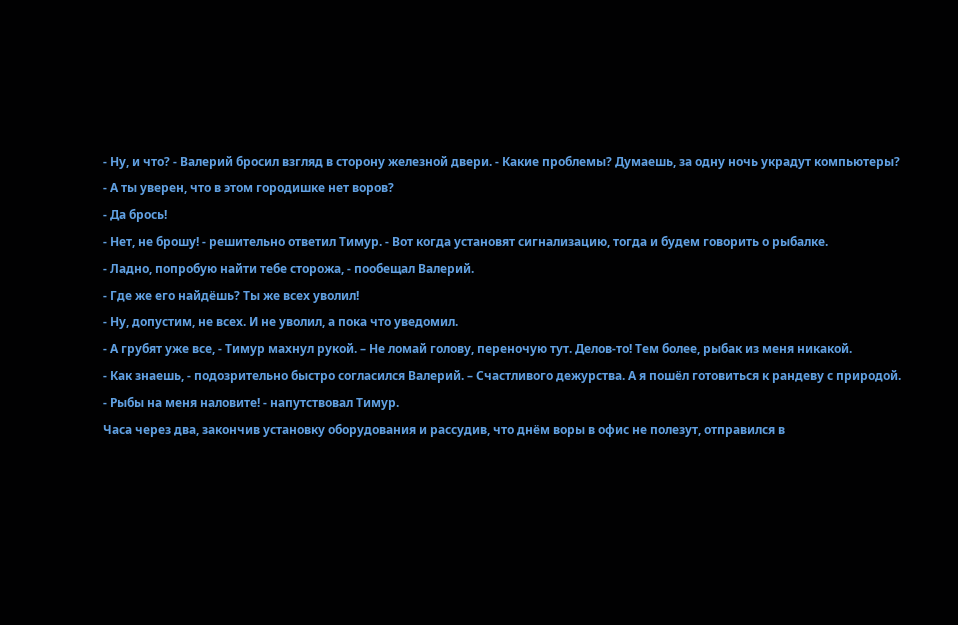- Ну, и что? - Валерий бросил взгляд в сторону железной двери. - Какие проблемы? Думаешь, за одну ночь украдут компьютеры?
- А ты уверен, что в этом городишке нет воров?
- Да брось!
- Нет, не брошу! - решительно ответил Тимур. - Вот когда установят сигнализацию, тогда и будем говорить о рыбалке.
- Ладно, попробую найти тебе сторожа, - пообещал Валерий.
- Где же его найдёшь? Ты же всех уволил!
- Ну, допустим, не всех. И не уволил, а пока что уведомил.
- А грубят уже все, - Тимур махнул рукой. – Не ломай голову, переночую тут. Делов-то! Тем более, рыбак из меня никакой.
- Как знаешь, - подозрительно быстро согласился Валерий. – Счастливого дежурства. А я пошёл готовиться к рандеву с природой.
- Рыбы на меня наловите! - напутствовал Тимур.
Часа через два, закончив установку оборудования и рассудив, что днём воры в офис не полезут, отправился в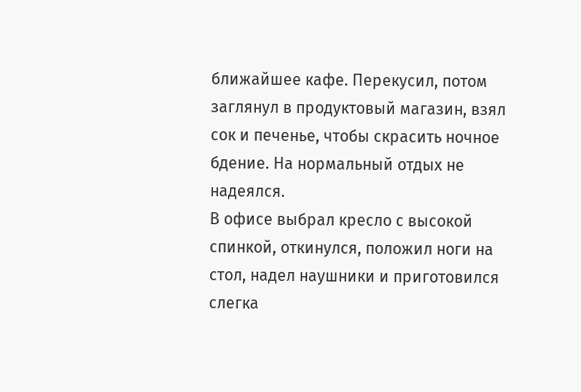ближайшее кафе. Перекусил, потом заглянул в продуктовый магазин, взял сок и печенье, чтобы скрасить ночное бдение. На нормальный отдых не надеялся.
В офисе выбрал кресло с высокой спинкой, откинулся, положил ноги на стол, надел наушники и приготовился слегка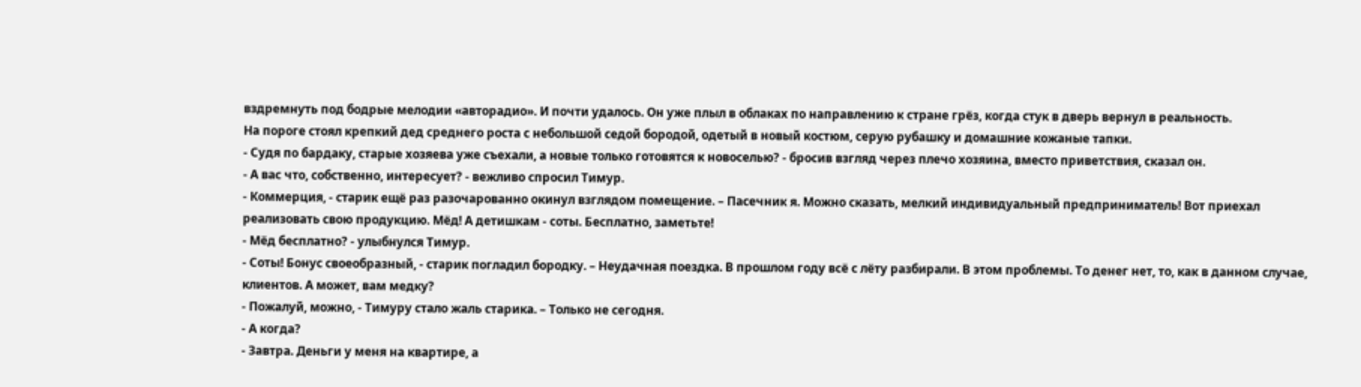вздремнуть под бодрые мелодии «авторадио». И почти удалось. Он уже плыл в облаках по направлению к стране грёз, когда стук в дверь вернул в реальность.
На пороге стоял крепкий дед среднего роста с небольшой седой бородой, одетый в новый костюм, серую рубашку и домашние кожаные тапки.
- Судя по бардаку, старые хозяева уже съехали, а новые только готовятся к новоселью? - бросив взгляд через плечо хозяина, вместо приветствия, сказал он.
- А вас что, собственно, интересует? - вежливо спросил Тимур.
- Коммерция, - старик ещё раз разочарованно окинул взглядом помещение. – Пасечник я. Можно сказать, мелкий индивидуальный предприниматель! Вот приехал реализовать свою продукцию. Мёд! А детишкам - соты. Бесплатно, заметьте!
- Мёд бесплатно? - улыбнулся Тимур.
- Соты! Бонус своеобразный, - старик погладил бородку. – Неудачная поездка. В прошлом году всё с лёту разбирали. В этом проблемы. То денег нет, то, как в данном случае, клиентов. А может, вам медку?
- Пожалуй, можно, - Тимуру стало жаль старика. – Только не сегодня.
- А когда?
- Завтра. Деньги у меня на квартире, а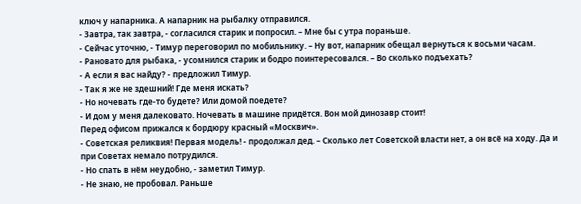ключ у напарника. А напарник на рыбалку отправился.
- Завтра, так завтра, - согласился старик и попросил. – Мне бы с утра пораньше.
- Сейчас уточню, - Тимур переговорил по мобильнику. – Ну вот, напарник обещал вернуться к восьми часам.
- Рановато для рыбака, - усомнился старик и бодро поинтересовался. – Во сколько подъехать?
- А если я вас найду? - предложил Тимур.
- Так я же не здешний! Где меня искать?
- Но ночевать где-то будете? Или домой поедете?
- И дом у меня далековато. Ночевать в машине придётся. Вон мой динозавр стоит!
Перед офисом прижался к бордюру красный «Москвич».
- Советская реликвия! Первая модель! - продолжал дед. – Сколько лет Советской власти нет, а он всё на ходу. Да и при Советах немало потрудился.
- Но спать в нём неудобно, - заметил Тимур.
- Не знаю, не пробовал. Раньше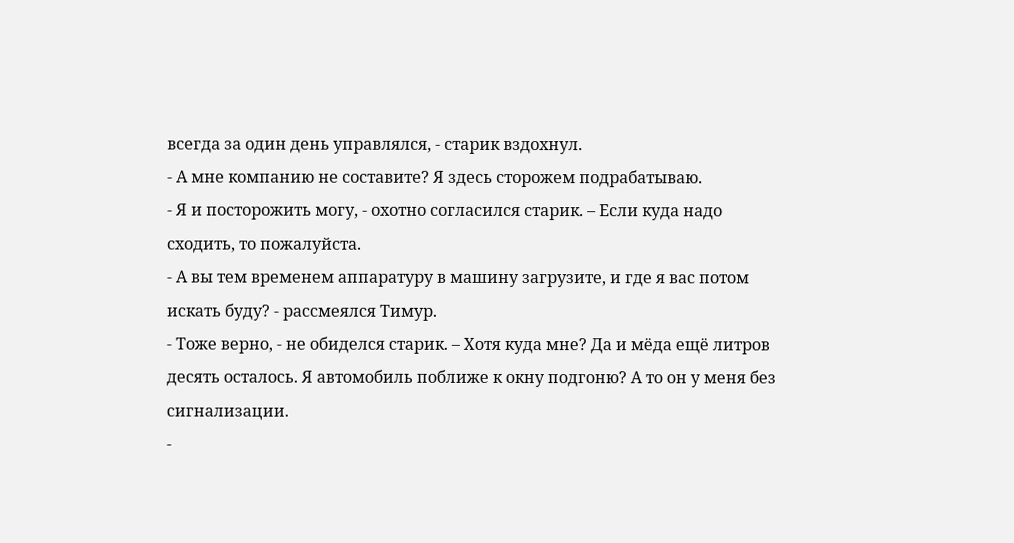всегда за один день управлялся, - старик вздохнул.
- А мне компанию не составите? Я здесь сторожем подрабатываю.
- Я и посторожить могу, - охотно согласился старик. – Если куда надо сходить, то пожалуйста.
- А вы тем временем аппаратуру в машину загрузите, и где я вас потом искать буду? - рассмеялся Тимур.
- Тоже верно, - не обиделся старик. – Хотя куда мне? Да и мёда ещё литров десять осталось. Я автомобиль поближе к окну подгоню? А то он у меня без сигнализации.
-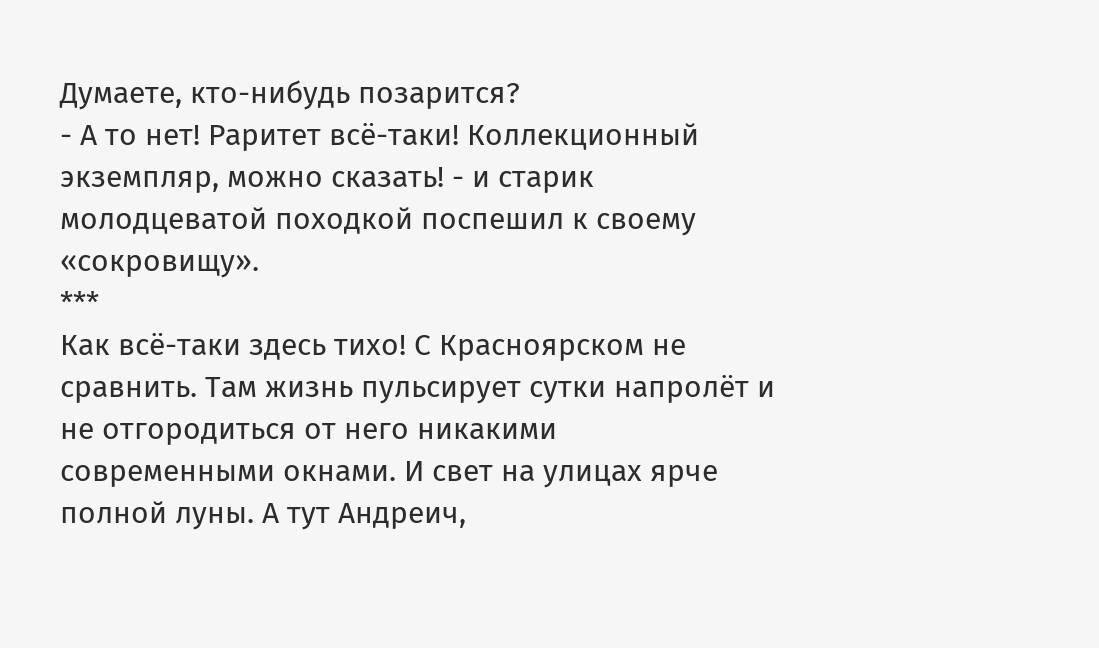Думаете, кто-нибудь позарится?
- А то нет! Раритет всё-таки! Коллекционный экземпляр, можно сказать! - и старик молодцеватой походкой поспешил к своему «сокровищу».
***
Как всё-таки здесь тихо! С Красноярском не сравнить. Там жизнь пульсирует сутки напролёт и не отгородиться от него никакими современными окнами. И свет на улицах ярче полной луны. А тут Андреич,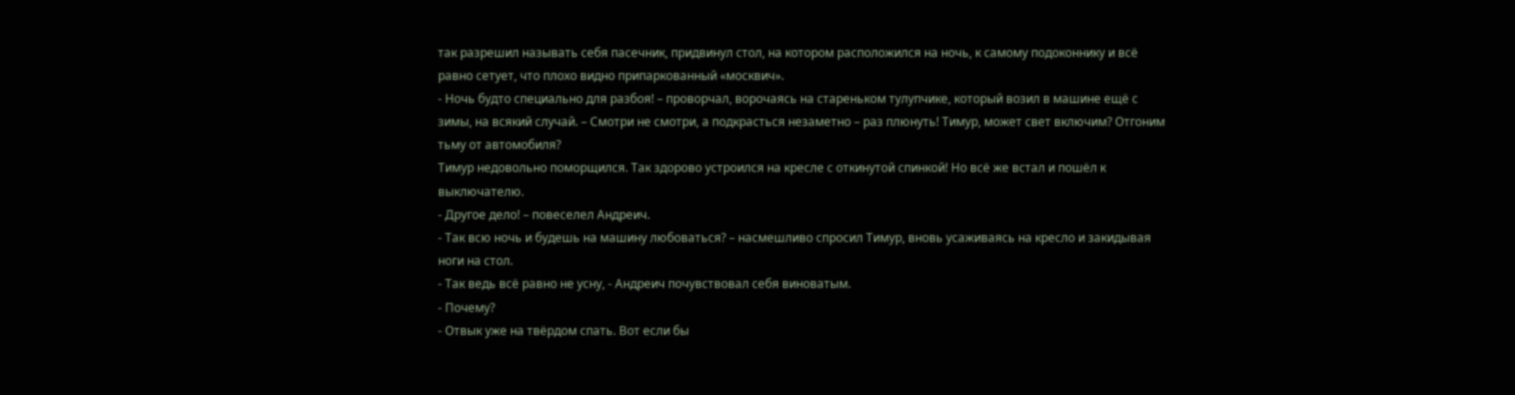так разрешил называть себя пасечник, придвинул стол, на котором расположился на ночь, к самому подоконнику и всё равно сетует, что плохо видно припаркованный «москвич».
- Ночь будто специально для разбоя! – проворчал, ворочаясь на стареньком тулупчике, который возил в машине ещё с зимы, на всякий случай. – Смотри не смотри, а подкрасться незаметно – раз плюнуть! Тимур, может свет включим? Отгоним тьму от автомобиля?
Тимур недовольно поморщился. Так здорово устроился на кресле с откинутой спинкой! Но всё же встал и пошёл к выключателю.
- Другое дело! – повеселел Андреич.
- Так всю ночь и будешь на машину любоваться? – насмешливо спросил Тимур, вновь усаживаясь на кресло и закидывая ноги на стол.
- Так ведь всё равно не усну, - Андреич почувствовал себя виноватым.
- Почему?
- Отвык уже на твёрдом спать. Вот если бы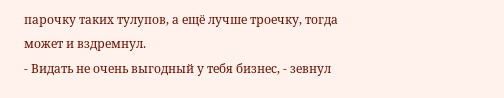парочку таких тулупов, а ещё лучше троечку, тогда может и вздремнул.
- Видать не очень выгодный у тебя бизнес, - зевнул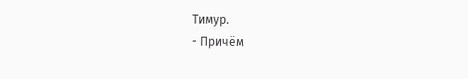Тимур.
- Причём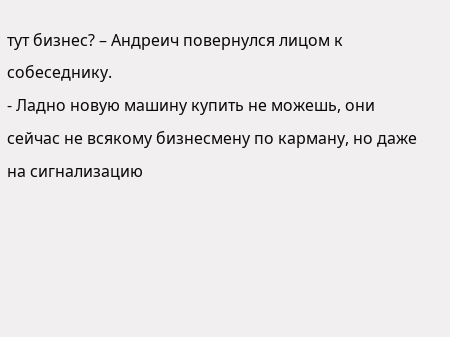тут бизнес? – Андреич повернулся лицом к собеседнику.
- Ладно новую машину купить не можешь, они сейчас не всякому бизнесмену по карману, но даже на сигнализацию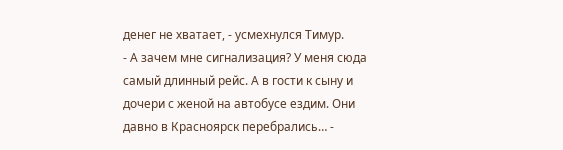денег не хватает, - усмехнулся Тимур.
- А зачем мне сигнализация? У меня сюда самый длинный рейс. А в гости к сыну и дочери с женой на автобусе ездим. Они давно в Красноярск перебрались… -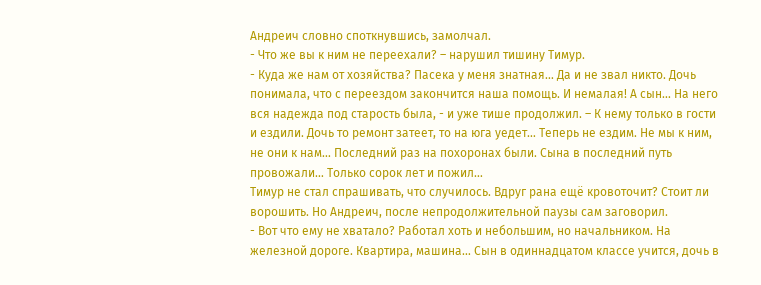Андреич словно споткнувшись, замолчал.
- Что же вы к ним не переехали? – нарушил тишину Тимур.
- Куда же нам от хозяйства? Пасека у меня знатная… Да и не звал никто. Дочь понимала, что с переездом закончится наша помощь. И немалая! А сын… На него вся надежда под старость была, - и уже тише продолжил. – К нему только в гости и ездили. Дочь то ремонт затеет, то на юга уедет… Теперь не ездим. Не мы к ним, не они к нам… Последний раз на похоронах были. Сына в последний путь провожали… Только сорок лет и пожил…
Тимур не стал спрашивать, что случилось. Вдруг рана ещё кровоточит? Стоит ли ворошить. Но Андреич, после непродолжительной паузы сам заговорил.
- Вот что ему не хватало? Работал хоть и небольшим, но начальником. На железной дороге. Квартира, машина… Сын в одиннадцатом классе учится, дочь в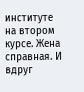институте на втором курсе. Жена справная. И вдруг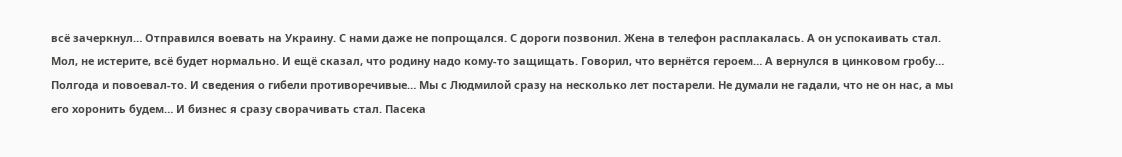всё зачеркнул… Отправился воевать на Украину. С нами даже не попрощался. С дороги позвонил. Жена в телефон расплакалась. А он успокаивать стал. Мол, не истерите, всё будет нормально. И ещё сказал, что родину надо кому-то защищать. Говорил, что вернётся героем… А вернулся в цинковом гробу… Полгода и повоевал-то. И сведения о гибели противоречивые… Мы с Людмилой сразу на несколько лет постарели. Не думали не гадали, что не он нас, а мы его хоронить будем… И бизнес я сразу сворачивать стал. Пасека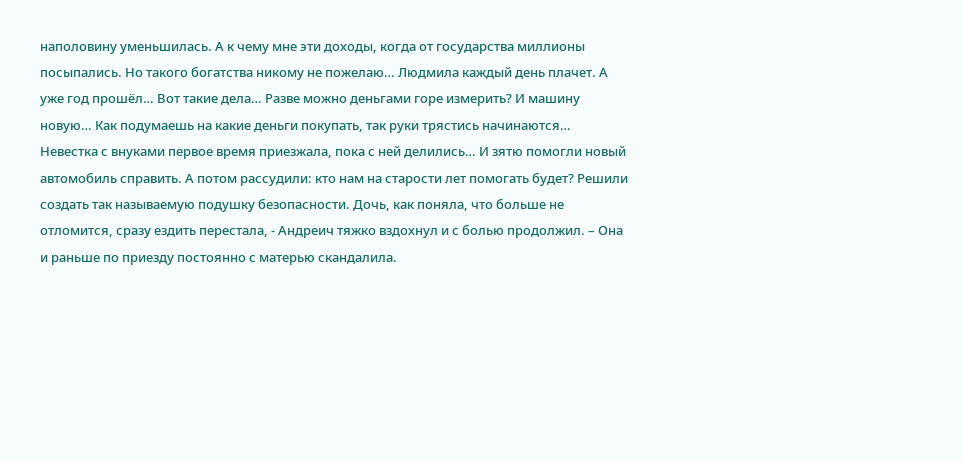наполовину уменьшилась. А к чему мне эти доходы, когда от государства миллионы посыпались. Но такого богатства никому не пожелаю… Людмила каждый день плачет. А уже год прошёл… Вот такие дела… Разве можно деньгами горе измерить? И машину новую… Как подумаешь на какие деньги покупать, так руки трястись начинаются… Невестка с внуками первое время приезжала, пока с ней делились… И зятю помогли новый автомобиль справить. А потом рассудили: кто нам на старости лет помогать будет? Решили создать так называемую подушку безопасности. Дочь, как поняла, что больше не отломится, сразу ездить перестала, - Андреич тяжко вздохнул и с болью продолжил. – Она и раньше по приезду постоянно с матерью скандалила.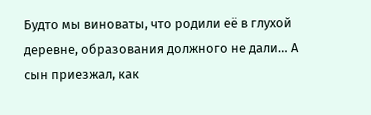Будто мы виноваты, что родили её в глухой деревне, образования должного не дали… А сын приезжал, как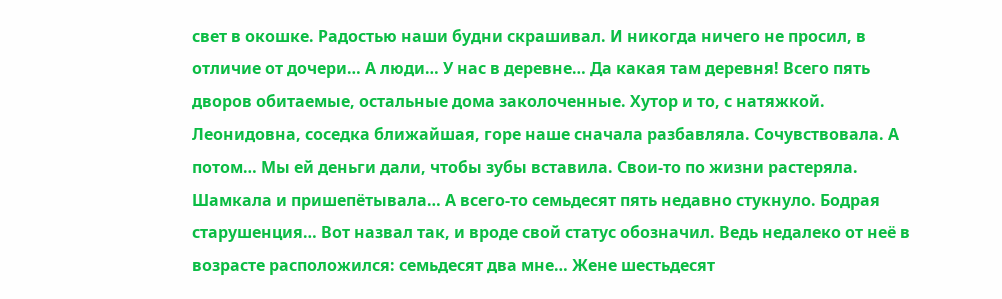свет в окошке. Радостью наши будни скрашивал. И никогда ничего не просил, в отличие от дочери… А люди… У нас в деревне… Да какая там деревня! Всего пять дворов обитаемые, остальные дома заколоченные. Хутор и то, с натяжкой. Леонидовна, соседка ближайшая, горе наше сначала разбавляла. Сочувствовала. А потом… Мы ей деньги дали, чтобы зубы вставила. Свои-то по жизни растеряла. Шамкала и пришепётывала… А всего-то семьдесят пять недавно стукнуло. Бодрая старушенция… Вот назвал так, и вроде свой статус обозначил. Ведь недалеко от неё в возрасте расположился: семьдесят два мне… Жене шестьдесят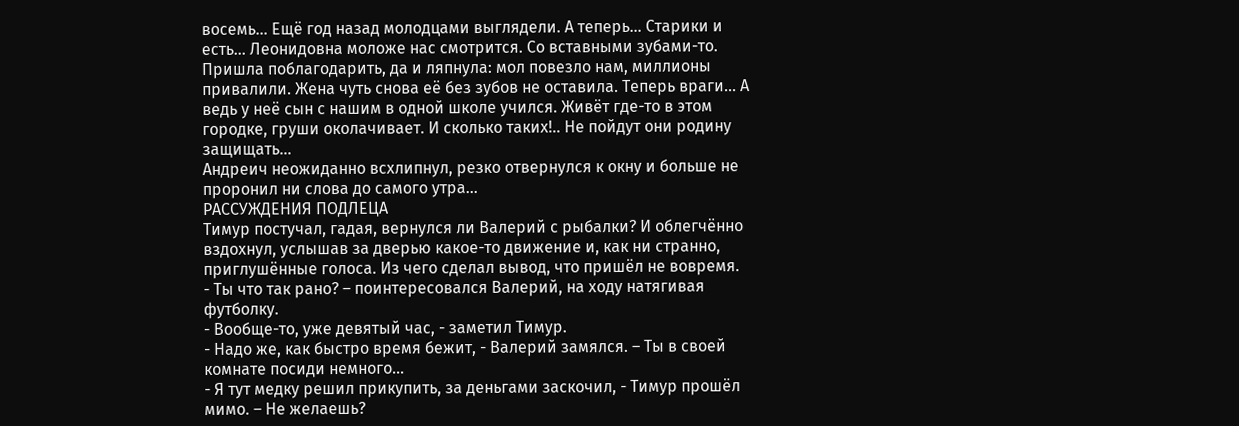восемь… Ещё год назад молодцами выглядели. А теперь… Старики и есть… Леонидовна моложе нас смотрится. Со вставными зубами-то. Пришла поблагодарить, да и ляпнула: мол повезло нам, миллионы привалили. Жена чуть снова её без зубов не оставила. Теперь враги… А ведь у неё сын с нашим в одной школе учился. Живёт где-то в этом городке, груши околачивает. И сколько таких!.. Не пойдут они родину защищать…
Андреич неожиданно всхлипнул, резко отвернулся к окну и больше не проронил ни слова до самого утра…
РАССУЖДЕНИЯ ПОДЛЕЦА
Тимур постучал, гадая, вернулся ли Валерий с рыбалки? И облегчённо вздохнул, услышав за дверью какое-то движение и, как ни странно, приглушённые голоса. Из чего сделал вывод, что пришёл не вовремя.
- Ты что так рано? – поинтересовался Валерий, на ходу натягивая футболку.
- Вообще-то, уже девятый час, - заметил Тимур.
- Надо же, как быстро время бежит, - Валерий замялся. – Ты в своей комнате посиди немного…
- Я тут медку решил прикупить, за деньгами заскочил, - Тимур прошёл мимо. – Не желаешь?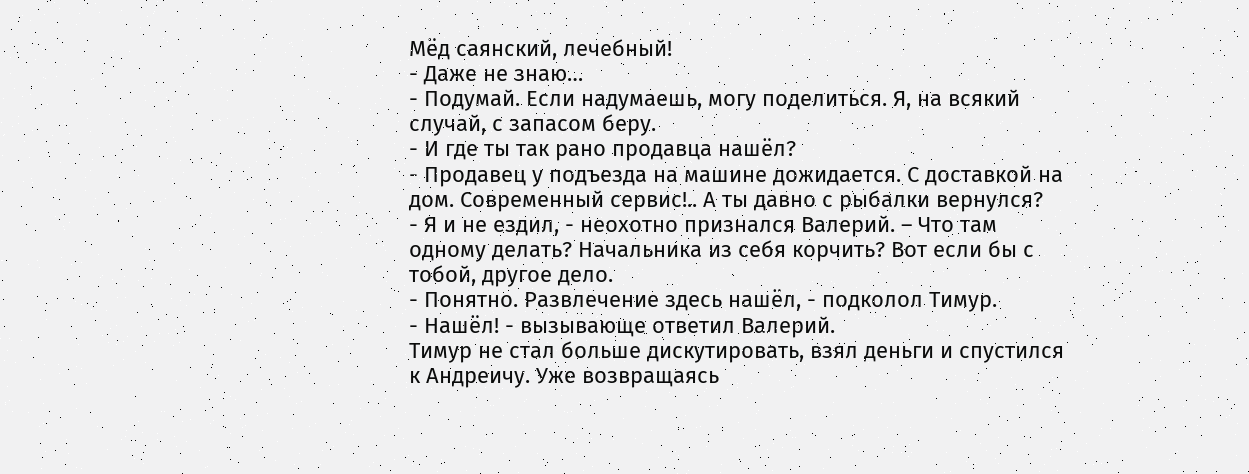Мёд саянский, лечебный!
- Даже не знаю…
- Подумай. Если надумаешь, могу поделиться. Я, на всякий случай, с запасом беру.
- И где ты так рано продавца нашёл?
- Продавец у подъезда на машине дожидается. С доставкой на дом. Современный сервис!.. А ты давно с рыбалки вернулся?
- Я и не ездил, - неохотно признался Валерий. – Что там одному делать? Начальника из себя корчить? Вот если бы с тобой, другое дело.
- Понятно. Развлечение здесь нашёл, - подколол Тимур.
- Нашёл! - вызывающе ответил Валерий.
Тимур не стал больше дискутировать, взял деньги и спустился к Андреичу. Уже возвращаясь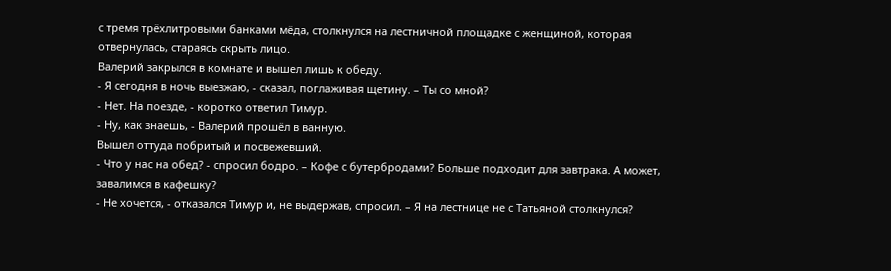с тремя трёхлитровыми банками мёда, столкнулся на лестничной площадке с женщиной, которая отвернулась, стараясь скрыть лицо.
Валерий закрылся в комнате и вышел лишь к обеду.
- Я сегодня в ночь выезжаю, - сказал, поглаживая щетину. – Ты со мной?
- Нет. На поезде, - коротко ответил Тимур.
- Ну, как знаешь, - Валерий прошёл в ванную.
Вышел оттуда побритый и посвежевший.
- Что у нас на обед? - спросил бодро. – Кофе с бутербродами? Больше подходит для завтрака. А может, завалимся в кафешку?
- Не хочется, - отказался Тимур и, не выдержав, спросил. – Я на лестнице не с Татьяной столкнулся?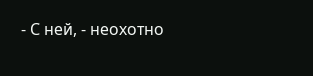- С ней, - неохотно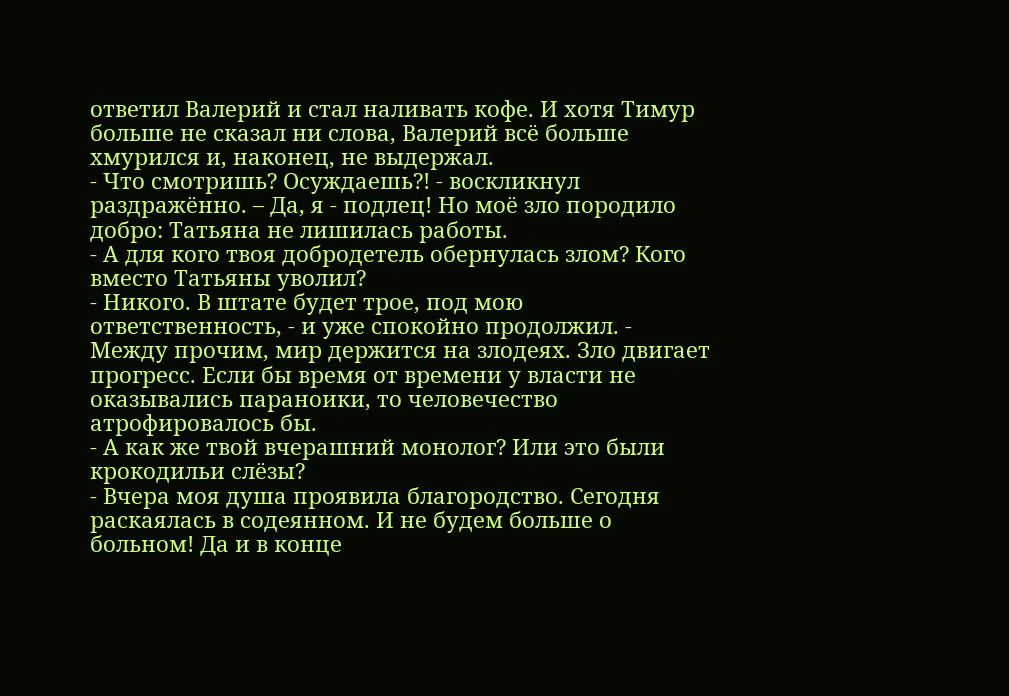ответил Валерий и стал наливать кофе. И хотя Тимур больше не сказал ни слова, Валерий всё больше хмурился и, наконец, не выдержал.
- Что смотришь? Осуждаешь?! - воскликнул раздражённо. – Да, я - подлец! Но моё зло породило добро: Татьяна не лишилась работы.
- А для кого твоя добродетель обернулась злом? Кого вместо Татьяны уволил?
- Никого. В штате будет трое, под мою ответственность, - и уже спокойно продолжил. - Между прочим, мир держится на злодеях. Зло двигает прогресс. Если бы время от времени у власти не оказывались параноики, то человечество атрофировалось бы.
- А как же твой вчерашний монолог? Или это были крокодильи слёзы?
- Вчера моя душа проявила благородство. Сегодня раскаялась в содеянном. И не будем больше о больном! Да и в конце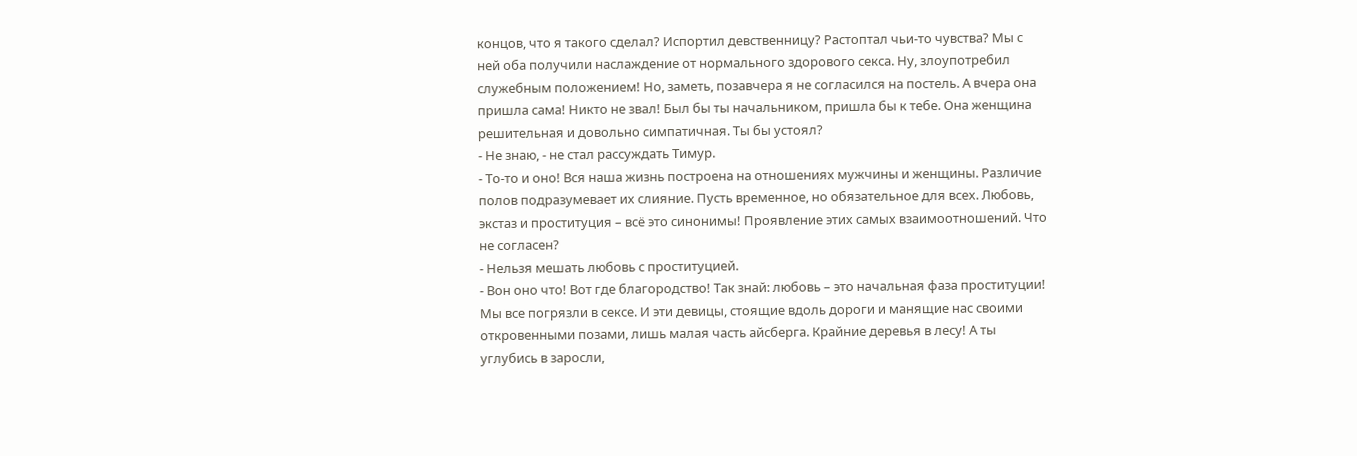концов, что я такого сделал? Испортил девственницу? Растоптал чьи-то чувства? Мы с ней оба получили наслаждение от нормального здорового секса. Ну, злоупотребил служебным положением! Но, заметь, позавчера я не согласился на постель. А вчера она пришла сама! Никто не звал! Был бы ты начальником, пришла бы к тебе. Она женщина решительная и довольно симпатичная. Ты бы устоял?
- Не знаю, - не стал рассуждать Тимур.
- То-то и оно! Вся наша жизнь построена на отношениях мужчины и женщины. Различие полов подразумевает их слияние. Пусть временное, но обязательное для всех. Любовь, экстаз и проституция – всё это синонимы! Проявление этих самых взаимоотношений. Что не согласен?
- Нельзя мешать любовь с проституцией.
- Вон оно что! Вот где благородство! Так знай: любовь – это начальная фаза проституции! Мы все погрязли в сексе. И эти девицы, стоящие вдоль дороги и манящие нас своими откровенными позами, лишь малая часть айсберга. Крайние деревья в лесу! А ты углубись в заросли,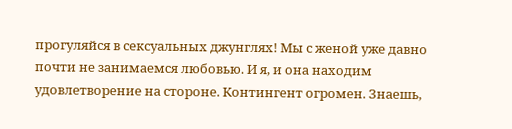прогуляйся в сексуальных джунглях! Мы с женой уже давно почти не занимаемся любовью. И я, и она находим удовлетворение на стороне. Контингент огромен. Знаешь,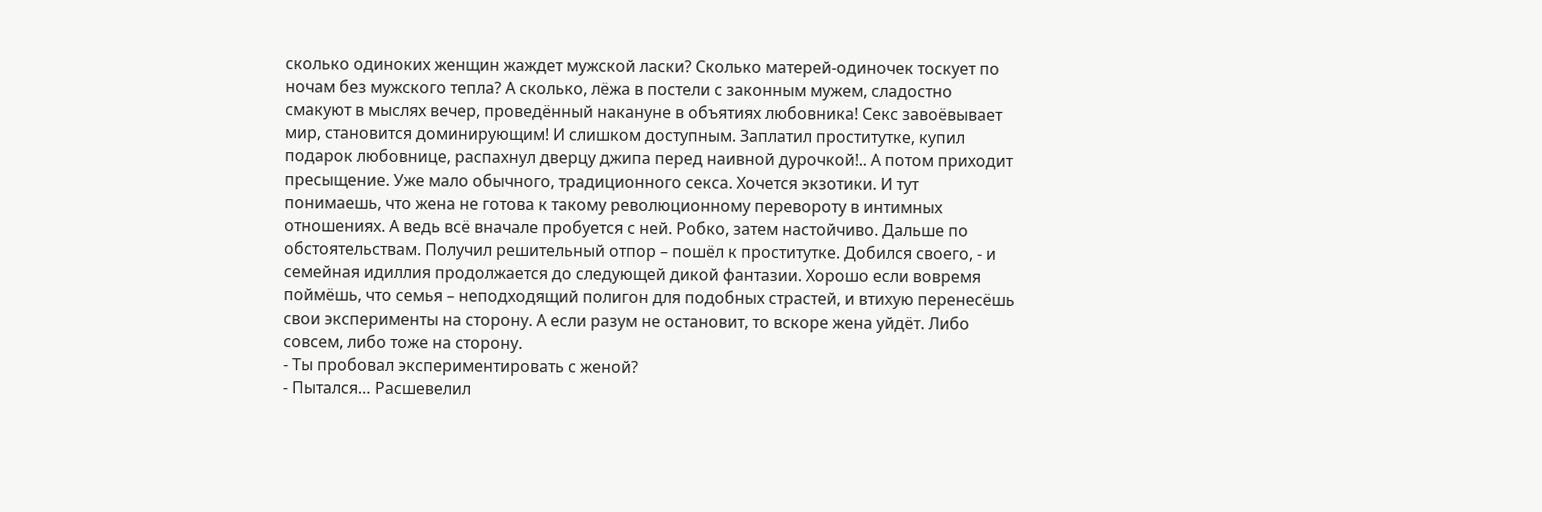сколько одиноких женщин жаждет мужской ласки? Сколько матерей-одиночек тоскует по ночам без мужского тепла? А сколько, лёжа в постели с законным мужем, сладостно смакуют в мыслях вечер, проведённый накануне в объятиях любовника! Секс завоёвывает мир, становится доминирующим! И слишком доступным. Заплатил проститутке, купил подарок любовнице, распахнул дверцу джипа перед наивной дурочкой!.. А потом приходит пресыщение. Уже мало обычного, традиционного секса. Хочется экзотики. И тут понимаешь, что жена не готова к такому революционному перевороту в интимных отношениях. А ведь всё вначале пробуется с ней. Робко, затем настойчиво. Дальше по обстоятельствам. Получил решительный отпор – пошёл к проститутке. Добился своего, - и семейная идиллия продолжается до следующей дикой фантазии. Хорошо если вовремя поймёшь, что семья – неподходящий полигон для подобных страстей, и втихую перенесёшь свои эксперименты на сторону. А если разум не остановит, то вскоре жена уйдёт. Либо совсем, либо тоже на сторону.
- Ты пробовал экспериментировать с женой?
- Пытался… Расшевелил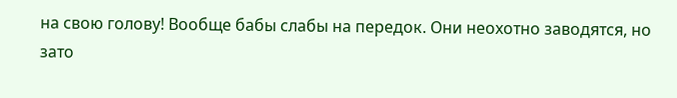на свою голову! Вообще бабы слабы на передок. Они неохотно заводятся, но зато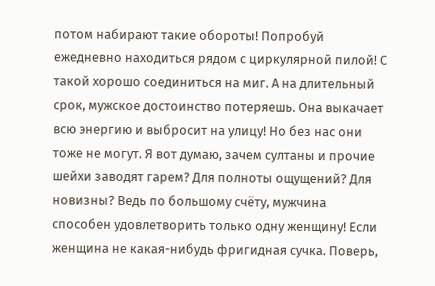потом набирают такие обороты! Попробуй ежедневно находиться рядом с циркулярной пилой! С такой хорошо соединиться на миг. А на длительный срок, мужское достоинство потеряешь. Она выкачает всю энергию и выбросит на улицу! Но без нас они тоже не могут. Я вот думаю, зачем султаны и прочие шейхи заводят гарем? Для полноты ощущений? Для новизны? Ведь по большому счёту, мужчина способен удовлетворить только одну женщину! Если женщина не какая-нибудь фригидная сучка. Поверь,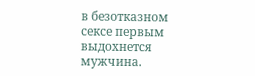в безотказном сексе первым выдохнется мужчина.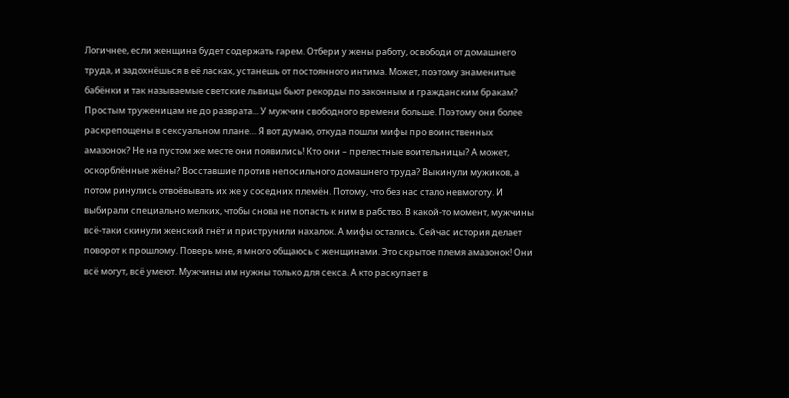Логичнее, если женщина будет содержать гарем. Отбери у жены работу, освободи от домашнего труда, и задохнёшься в её ласках, устанешь от постоянного интима. Может, поэтому знаменитые бабёнки и так называемые светские львицы бьют рекорды по законным и гражданским бракам? Простым труженицам не до разврата... У мужчин свободного времени больше. Поэтому они более раскрепощены в сексуальном плане… Я вот думаю, откуда пошли мифы про воинственных амазонок? Не на пустом же месте они появились! Кто они – прелестные воительницы? А может, оскорблённые жёны? Восставшие против непосильного домашнего труда? Выкинули мужиков, а потом ринулись отвоёвывать их же у соседних племён. Потому, что без нас стало невмоготу. И выбирали специально мелких, чтобы снова не попасть к ним в рабство. В какой-то момент, мужчины всё-таки скинули женский гнёт и приструнили нахалок. А мифы остались. Сейчас история делает поворот к прошлому. Поверь мне, я много общаюсь с женщинами. Это скрытое племя амазонок! Они всё могут, всё умеют. Мужчины им нужны только для секса. А кто раскупает в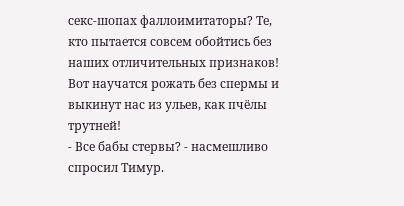секс-шопах фаллоимитаторы? Те, кто пытается совсем обойтись без наших отличительных признаков! Вот научатся рожать без спермы и выкинут нас из ульев, как пчёлы трутней!
- Все бабы стервы? - насмешливо спросил Тимур.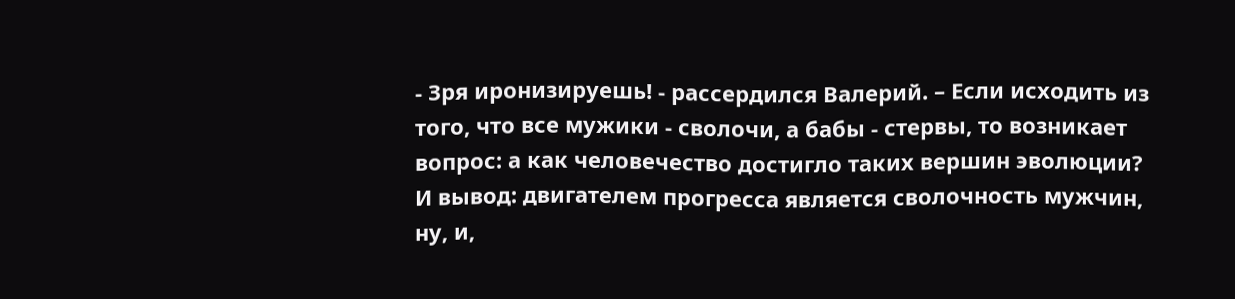- Зря иронизируешь! - рассердился Валерий. – Если исходить из того, что все мужики - сволочи, а бабы - стервы, то возникает вопрос: а как человечество достигло таких вершин эволюции? И вывод: двигателем прогресса является сволочность мужчин, ну, и,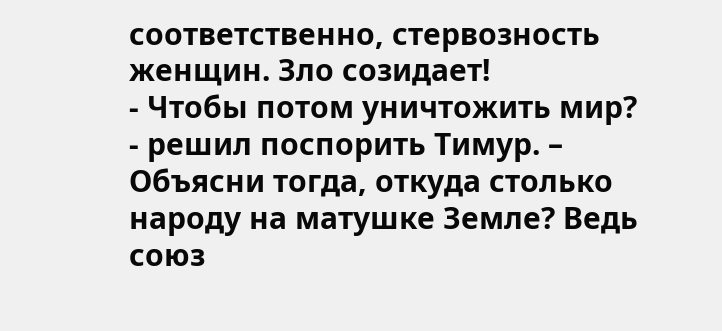соответственно, стервозность женщин. Зло созидает!
- Чтобы потом уничтожить мир? - решил поспорить Тимур. – Объясни тогда, откуда столько народу на матушке Земле? Ведь союз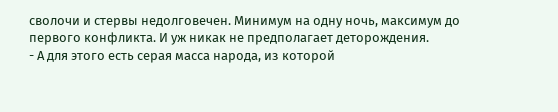сволочи и стервы недолговечен. Минимум на одну ночь, максимум до первого конфликта. И уж никак не предполагает деторождения.
- А для этого есть серая масса народа, из которой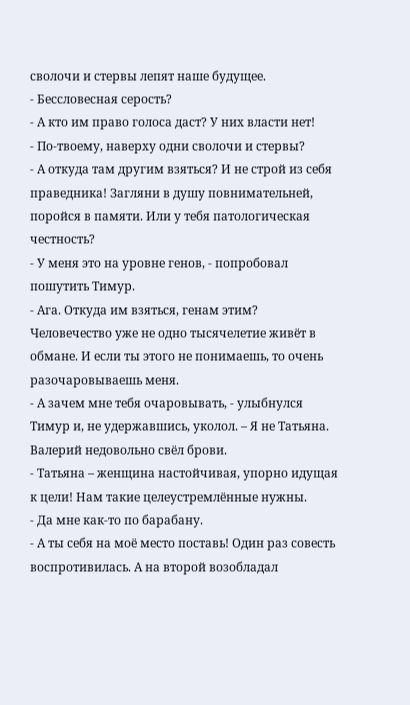сволочи и стервы лепят наше будущее.
- Бессловесная серость?
- А кто им право голоса даст? У них власти нет!
- По-твоему, наверху одни сволочи и стервы?
- А откуда там другим взяться? И не строй из себя праведника! Загляни в душу повнимательней, поройся в памяти. Или у тебя патологическая честность?
- У меня это на уровне генов, - попробовал пошутить Тимур.
- Ага. Откуда им взяться, генам этим? Человечество уже не одно тысячелетие живёт в обмане. И если ты этого не понимаешь, то очень разочаровываешь меня.
- А зачем мне тебя очаровывать, - улыбнулся Тимур и, не удержавшись, уколол. – Я не Татьяна.
Валерий недовольно свёл брови.
- Татьяна – женщина настойчивая, упорно идущая к цели! Нам такие целеустремлённые нужны.
- Да мне как-то по барабану.
- А ты себя на моё место поставь! Один раз совесть воспротивилась. А на второй возобладал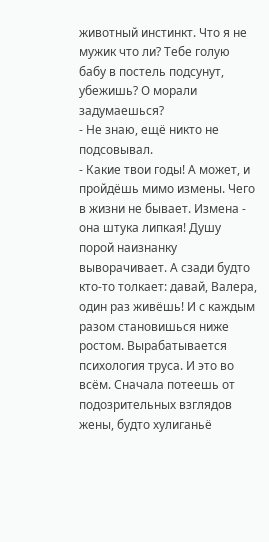животный инстинкт. Что я не мужик что ли? Тебе голую бабу в постель подсунут, убежишь? О морали задумаешься?
- Не знаю, ещё никто не подсовывал.
- Какие твои годы! А может, и пройдёшь мимо измены. Чего в жизни не бывает. Измена - она штука липкая! Душу порой наизнанку выворачивает. А сзади будто кто-то толкает: давай, Валера, один раз живёшь! И с каждым разом становишься ниже ростом. Вырабатывается психология труса. И это во всём. Сначала потеешь от подозрительных взглядов жены, будто хулиганьё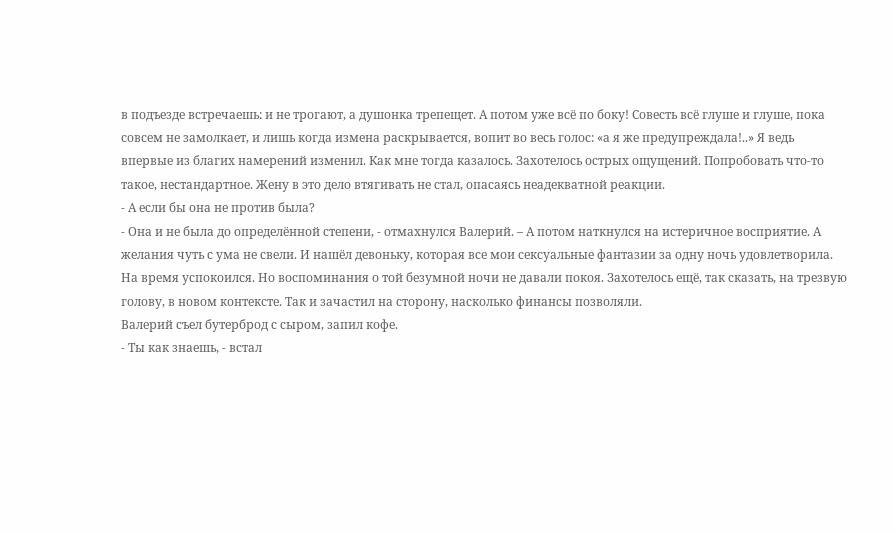в подъезде встречаешь: и не трогают, а душонка трепещет. А потом уже всё по боку! Совесть всё глуше и глуше, пока совсем не замолкает, и лишь когда измена раскрывается, вопит во весь голос: «а я же предупреждала!..» Я ведь впервые из благих намерений изменил. Как мне тогда казалось. Захотелось острых ощущений. Попробовать что-то такое, нестандартное. Жену в это дело втягивать не стал, опасаясь неадекватной реакции.
- А если бы она не против была?
- Она и не была до определённой степени, - отмахнулся Валерий. – А потом наткнулся на истеричное восприятие. А желания чуть с ума не свели. И нашёл девоньку, которая все мои сексуальные фантазии за одну ночь удовлетворила. На время успокоился. Но воспоминания о той безумной ночи не давали покоя. Захотелось ещё, так сказать, на трезвую голову, в новом контексте. Так и зачастил на сторону, насколько финансы позволяли.
Валерий съел бутерброд с сыром, запил кофе.
- Ты как знаешь, - встал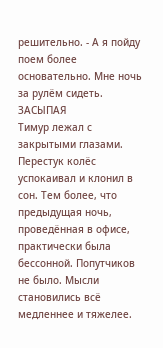решительно. - А я пойду поем более основательно. Мне ночь за рулём сидеть.
ЗАСЫПАЯ
Тимур лежал с закрытыми глазами. Перестук колёс успокаивал и клонил в сон. Тем более, что предыдущая ночь, проведённая в офисе, практически была бессонной. Попутчиков не было. Мысли становились всё медленнее и тяжелее.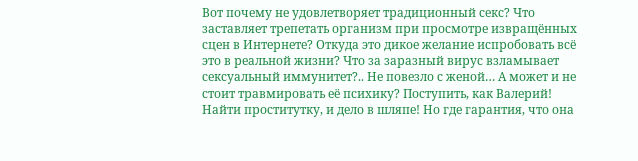Вот почему не удовлетворяет традиционный секс? Что заставляет трепетать организм при просмотре извращённых сцен в Интернете? Откуда это дикое желание испробовать всё это в реальной жизни? Что за заразный вирус взламывает сексуальный иммунитет?.. Не повезло с женой… А может и не стоит травмировать её психику? Поступить, как Валерий! Найти проститутку, и дело в шляпе! Но где гарантия, что она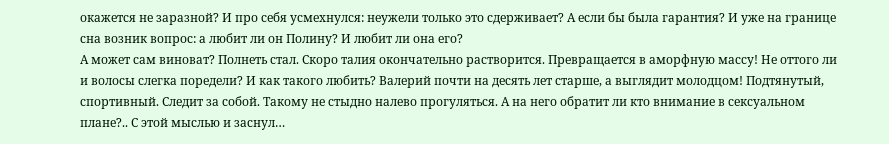окажется не заразной? И про себя усмехнулся: неужели только это сдерживает? А если бы была гарантия? И уже на границе сна возник вопрос: а любит ли он Полину? И любит ли она его?
А может сам виноват? Полнеть стал. Скоро талия окончательно растворится. Превращается в аморфную массу! Не оттого ли и волосы слегка поредели? И как такого любить? Валерий почти на десять лет старше, а выглядит молодцом! Подтянутый, спортивный. Следит за собой. Такому не стыдно налево прогуляться. А на него обратит ли кто внимание в сексуальном плане?.. С этой мыслью и заснул…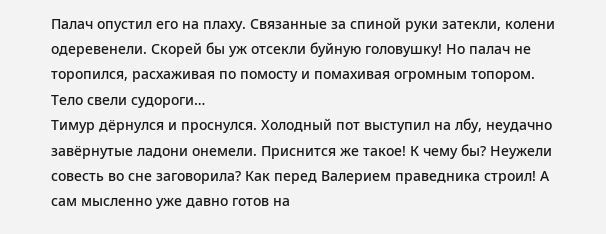Палач опустил его на плаху. Связанные за спиной руки затекли, колени одеревенели. Скорей бы уж отсекли буйную головушку! Но палач не торопился, расхаживая по помосту и помахивая огромным топором. Тело свели судороги…
Тимур дёрнулся и проснулся. Холодный пот выступил на лбу, неудачно завёрнутые ладони онемели. Приснится же такое! К чему бы? Неужели совесть во сне заговорила? Как перед Валерием праведника строил! А сам мысленно уже давно готов на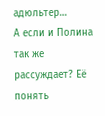адюльтер…
А если и Полина так же рассуждает? Её понять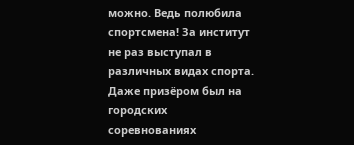можно. Ведь полюбила спортсмена! За институт не раз выступал в различных видах спорта. Даже призёром был на городских соревнованиях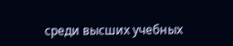среди высших учебных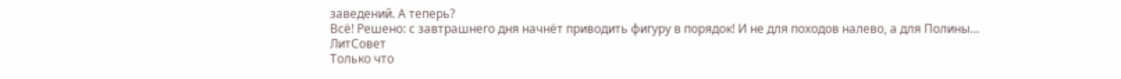заведений. А теперь?
Всё! Решено: с завтрашнего дня начнёт приводить фигуру в порядок! И не для походов налево, а для Полины…
ЛитСовет
Только что